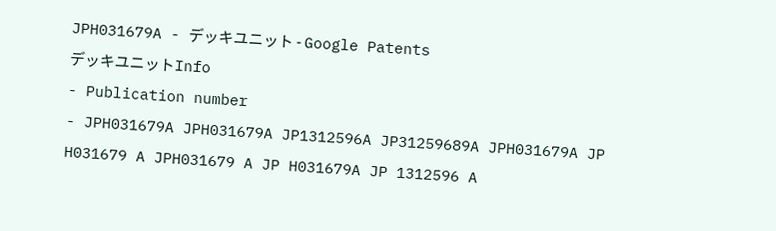JPH031679A - デッキユニット - Google Patents
デッキユニットInfo
- Publication number
- JPH031679A JPH031679A JP1312596A JP31259689A JPH031679A JP H031679 A JPH031679 A JP H031679A JP 1312596 A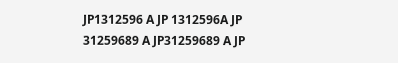JP1312596 A JP 1312596A JP 31259689 A JP31259689 A JP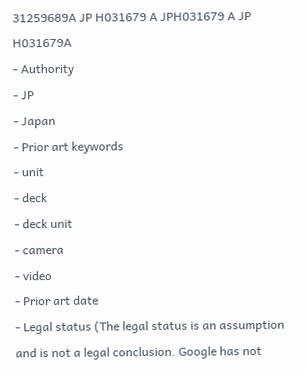31259689A JP H031679 A JPH031679 A JP H031679A
- Authority
- JP
- Japan
- Prior art keywords
- unit
- deck
- deck unit
- camera
- video
- Prior art date
- Legal status (The legal status is an assumption and is not a legal conclusion. Google has not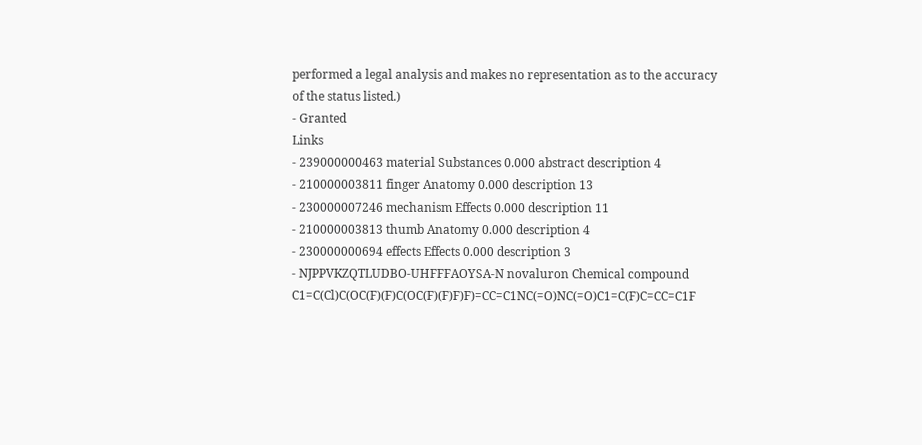performed a legal analysis and makes no representation as to the accuracy of the status listed.)
- Granted
Links
- 239000000463 material Substances 0.000 abstract description 4
- 210000003811 finger Anatomy 0.000 description 13
- 230000007246 mechanism Effects 0.000 description 11
- 210000003813 thumb Anatomy 0.000 description 4
- 230000000694 effects Effects 0.000 description 3
- NJPPVKZQTLUDBO-UHFFFAOYSA-N novaluron Chemical compound C1=C(Cl)C(OC(F)(F)C(OC(F)(F)F)F)=CC=C1NC(=O)NC(=O)C1=C(F)C=CC=C1F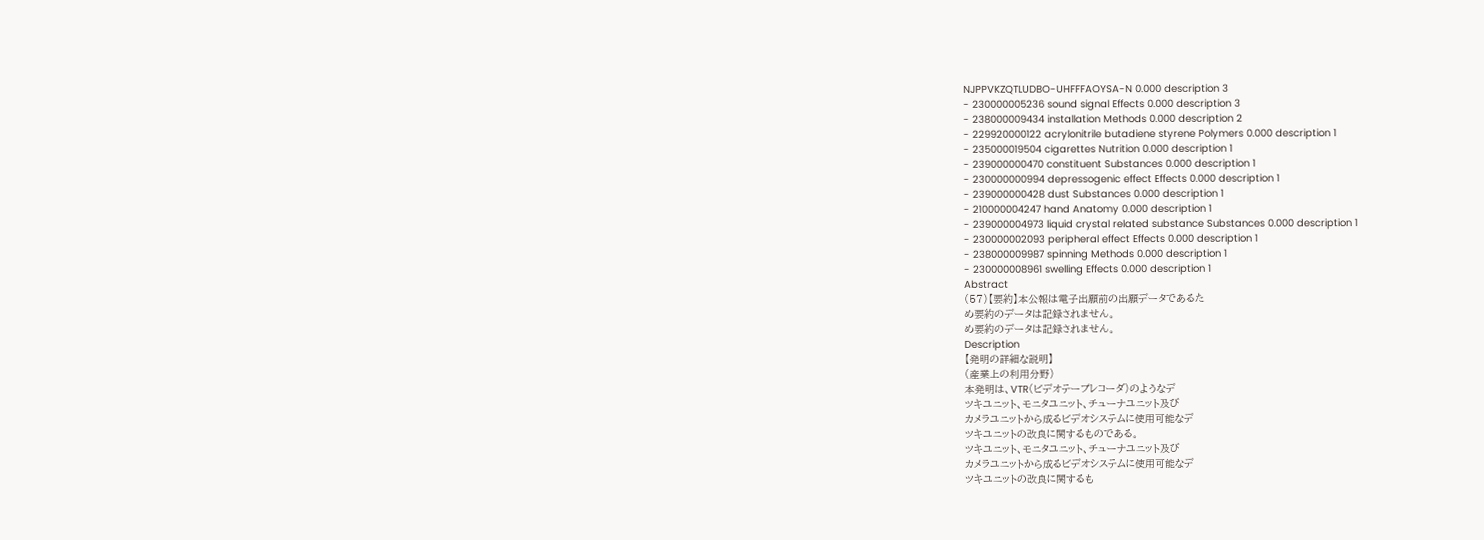NJPPVKZQTLUDBO-UHFFFAOYSA-N 0.000 description 3
- 230000005236 sound signal Effects 0.000 description 3
- 238000009434 installation Methods 0.000 description 2
- 229920000122 acrylonitrile butadiene styrene Polymers 0.000 description 1
- 235000019504 cigarettes Nutrition 0.000 description 1
- 239000000470 constituent Substances 0.000 description 1
- 230000000994 depressogenic effect Effects 0.000 description 1
- 239000000428 dust Substances 0.000 description 1
- 210000004247 hand Anatomy 0.000 description 1
- 239000004973 liquid crystal related substance Substances 0.000 description 1
- 230000002093 peripheral effect Effects 0.000 description 1
- 238000009987 spinning Methods 0.000 description 1
- 230000008961 swelling Effects 0.000 description 1
Abstract
(57)【要約】本公報は電子出願前の出願データであるた
め要約のデータは記録されません。
め要約のデータは記録されません。
Description
【発明の詳細な説明】
(産業上の利用分野)
本発明は、VTR(ビデオテープレコーダ)のようなデ
ツキユニット、モニタユニット、チューナユニット及び
カメラユニットから成るビデオシステムに使用可能なデ
ツキユニットの改良に関するものである。
ツキユニット、モニタユニット、チューナユニット及び
カメラユニットから成るビデオシステムに使用可能なデ
ツキユニットの改良に関するも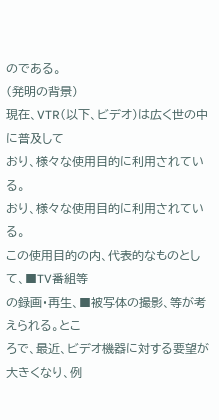のである。
(発明の背景)
現在、VTR(以下、ビデオ)は広く世の中に普及して
おり、様々な使用目的に利用されている。
おり、様々な使用目的に利用されている。
この使用目的の内、代表的なものとして、■TV番組等
の録画・再生、■被写体の撮影、等が考えられる。とこ
ろで、最近、ビデオ機器に対する要望が大きくなり、例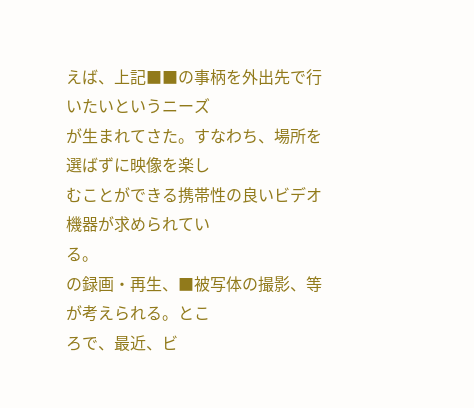えば、上記■■の事柄を外出先で行いたいというニーズ
が生まれてさた。すなわち、場所を選ばずに映像を楽し
むことができる携帯性の良いビデオ機器が求められてい
る。
の録画・再生、■被写体の撮影、等が考えられる。とこ
ろで、最近、ビ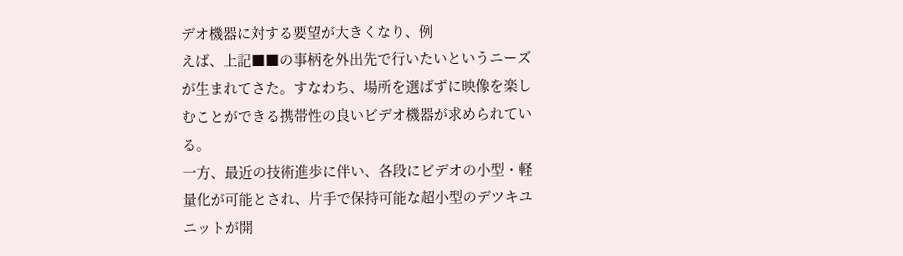デオ機器に対する要望が大きくなり、例
えば、上記■■の事柄を外出先で行いたいというニーズ
が生まれてさた。すなわち、場所を選ばずに映像を楽し
むことができる携帯性の良いビデオ機器が求められてい
る。
一方、最近の技術進歩に伴い、各段にビデオの小型・軽
量化が可能とされ、片手で保持可能な超小型のデツキユ
ニットが開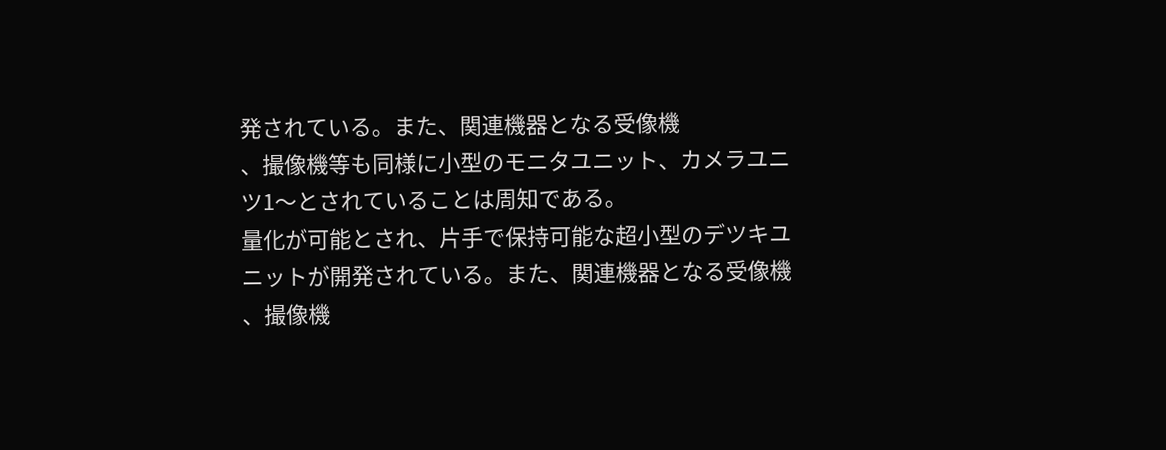発されている。また、関連機器となる受像機
、撮像機等も同様に小型のモニタユニット、カメラユニ
ツ1〜とされていることは周知である。
量化が可能とされ、片手で保持可能な超小型のデツキユ
ニットが開発されている。また、関連機器となる受像機
、撮像機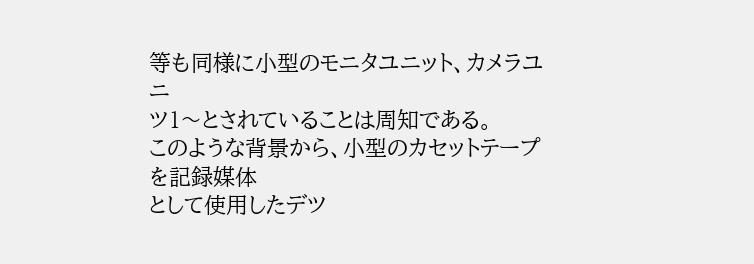等も同様に小型のモニタユニット、カメラユニ
ツ1〜とされていることは周知である。
このような背景から、小型のカセットテープを記録媒体
として使用したデツ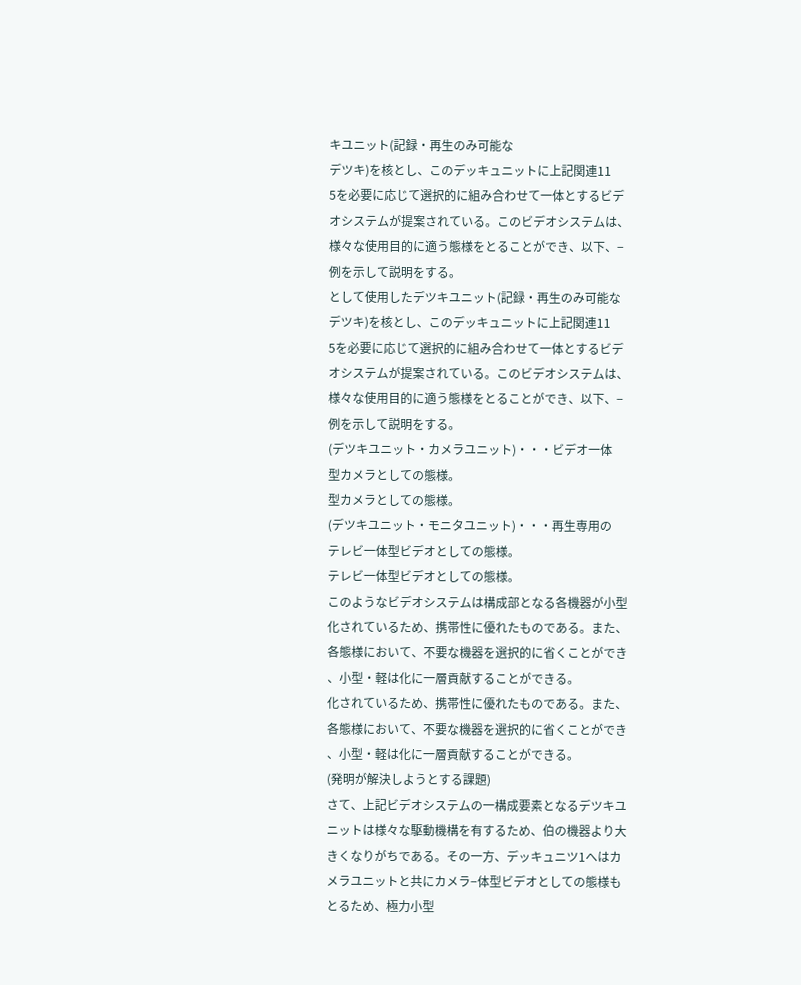キユニット(記録・再生のみ可能な
デツキ)を核とし、このデッキュニットに上記関連11
5を必要に応じて選択的に組み合わせて一体とするビデ
オシステムが提案されている。このビデオシステムは、
様々な使用目的に適う態様をとることができ、以下、−
例を示して説明をする。
として使用したデツキユニット(記録・再生のみ可能な
デツキ)を核とし、このデッキュニットに上記関連11
5を必要に応じて選択的に組み合わせて一体とするビデ
オシステムが提案されている。このビデオシステムは、
様々な使用目的に適う態様をとることができ、以下、−
例を示して説明をする。
(デツキユニット・カメラユニット)・・・ビデオ一体
型カメラとしての態様。
型カメラとしての態様。
(デツキユニット・モニタユニット)・・・再生専用の
テレビ一体型ビデオとしての態様。
テレビ一体型ビデオとしての態様。
このようなビデオシステムは構成部となる各機器が小型
化されているため、携帯性に優れたものである。また、
各態様において、不要な機器を選択的に省くことができ
、小型・軽は化に一層貢献することができる。
化されているため、携帯性に優れたものである。また、
各態様において、不要な機器を選択的に省くことができ
、小型・軽は化に一層貢献することができる。
(発明が解決しようとする課題)
さて、上記ビデオシステムの一構成要素となるデツキユ
ニットは様々な駆動機構を有するため、伯の機器より大
きくなりがちである。その一方、デッキュニツ1へはカ
メラユニットと共にカメラ−体型ビデオとしての態様も
とるため、極力小型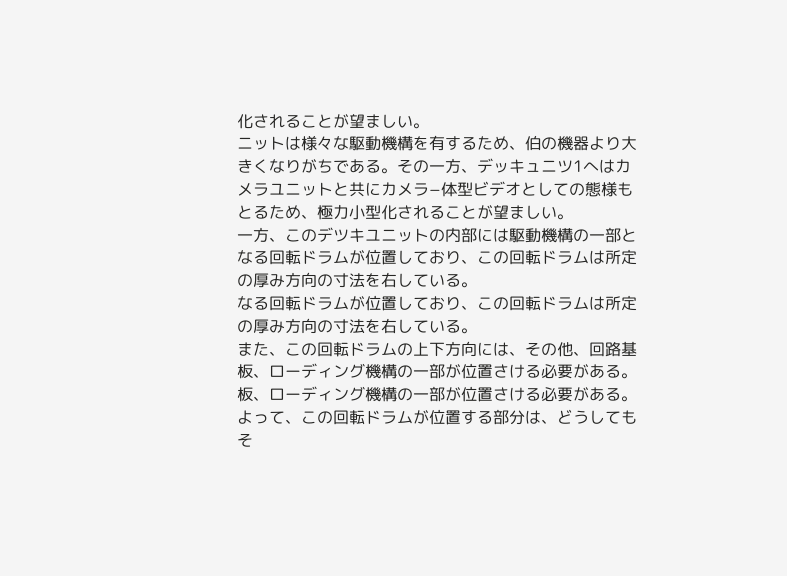化されることが望ましい。
ニットは様々な駆動機構を有するため、伯の機器より大
きくなりがちである。その一方、デッキュニツ1へはカ
メラユニットと共にカメラ−体型ビデオとしての態様も
とるため、極力小型化されることが望ましい。
一方、このデツキユニットの内部には駆動機構の一部と
なる回転ドラムが位置しており、この回転ドラムは所定
の厚み方向の寸法を右している。
なる回転ドラムが位置しており、この回転ドラムは所定
の厚み方向の寸法を右している。
また、この回転ドラムの上下方向には、その他、回路基
板、ローディング機構の一部が位置さける必要がある。
板、ローディング機構の一部が位置さける必要がある。
よって、この回転ドラムが位置する部分は、どうしても
そ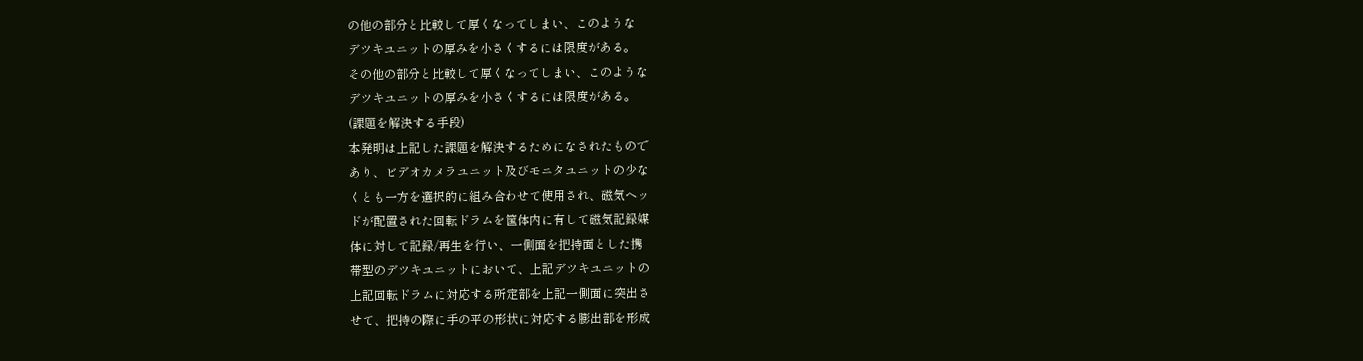の他の部分と比較して厚くなってしまい、このような
デツキユニットの厚みを小さくするには限度がある。
その他の部分と比較して厚くなってしまい、このような
デツキユニットの厚みを小さくするには限度がある。
(課題を解決する手段)
本発明は上記した課題を解決するためになされたもので
あり、ビデオカメラユニット及びモニタユニットの少な
くとも一方を選択的に組み合わせて使用され、磁気ヘッ
ドが配置された回転ドラムを筺体内に有して磁気記録媒
体に対して記録/再生を行い、一側面を把持面とした携
帯型のデツキユニットにおいて、上記デツキユニットの
上記回転ドラムに対応する所定部を上記一側面に突出さ
せて、把持の際に手の平の形状に対応する膨出部を形成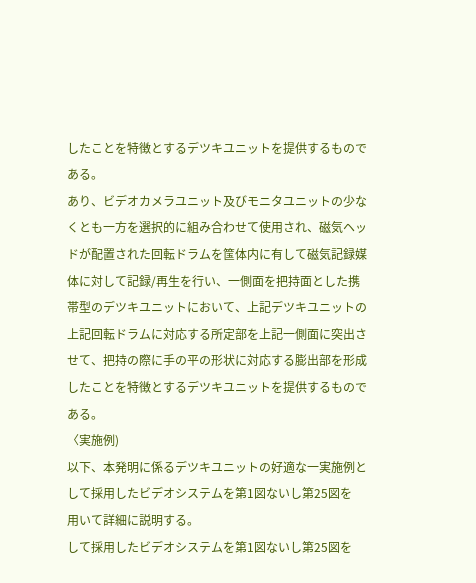したことを特徴とするデツキユニットを提供するもので
ある。
あり、ビデオカメラユニット及びモニタユニットの少な
くとも一方を選択的に組み合わせて使用され、磁気ヘッ
ドが配置された回転ドラムを筺体内に有して磁気記録媒
体に対して記録/再生を行い、一側面を把持面とした携
帯型のデツキユニットにおいて、上記デツキユニットの
上記回転ドラムに対応する所定部を上記一側面に突出さ
せて、把持の際に手の平の形状に対応する膨出部を形成
したことを特徴とするデツキユニットを提供するもので
ある。
〈実施例)
以下、本発明に係るデツキユニットの好適な一実施例と
して採用したビデオシステムを第1図ないし第25図を
用いて詳細に説明する。
して採用したビデオシステムを第1図ないし第25図を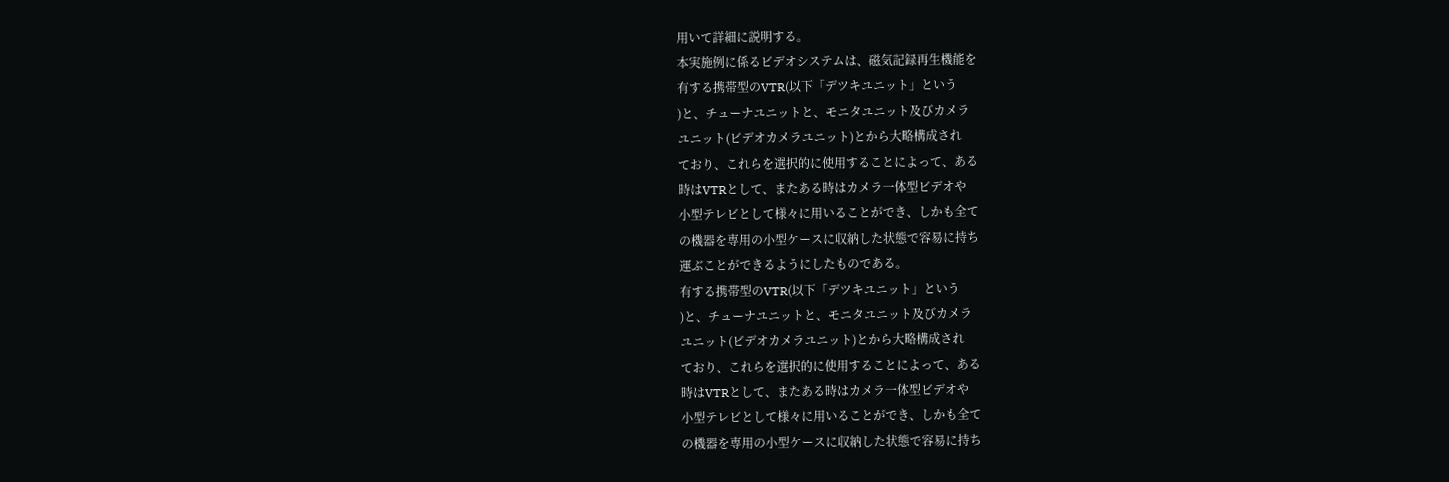用いて詳細に説明する。
本実施例に係るビデオシステムは、磁気記録再生機能を
有する携帯型のVTR(以下「デツキユニット」という
)と、チューナユニットと、モニタユニット及びカメラ
ユニット(ビデオカメラユニット)とから大略構成され
ており、これらを選択的に使用することによって、ある
時はVTRとして、またある時はカメラ一体型ビデオや
小型テレビとして様々に用いることができ、しかも全て
の機器を専用の小型ケースに収納した状態で容易に持ち
運ぶことができるようにしたものである。
有する携帯型のVTR(以下「デツキユニット」という
)と、チューナユニットと、モニタユニット及びカメラ
ユニット(ビデオカメラユニット)とから大略構成され
ており、これらを選択的に使用することによって、ある
時はVTRとして、またある時はカメラ一体型ビデオや
小型テレビとして様々に用いることができ、しかも全て
の機器を専用の小型ケースに収納した状態で容易に持ち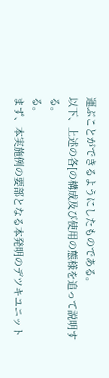運ぶことができるようにしたものである。
以下、上述の各[の構成及び使用の態様を追って説明す
る。
る。
まず、本実施例の要部となる本発明のデツキユニット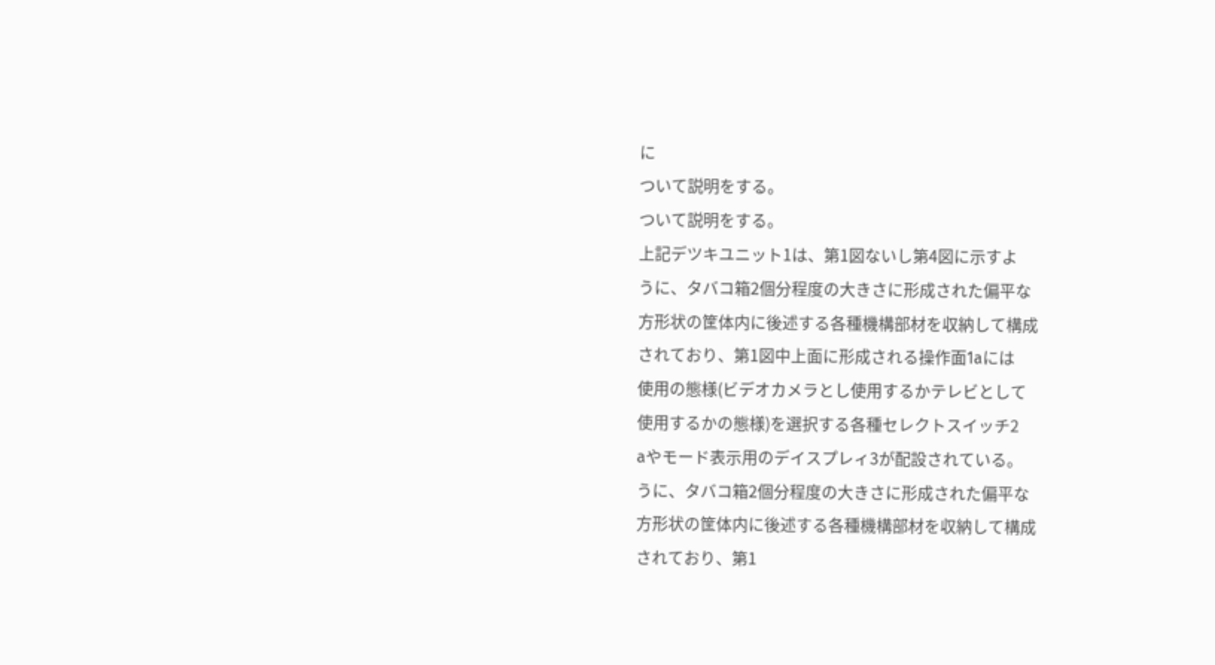に
ついて説明をする。
ついて説明をする。
上記デツキユニット1は、第1図ないし第4図に示すよ
うに、タバコ箱2個分程度の大きさに形成された偏平な
方形状の筐体内に後述する各種機構部材を収納して構成
されており、第1図中上面に形成される操作面1aには
使用の態様(ビデオカメラとし使用するかテレビとして
使用するかの態様)を選択する各種セレクトスイッチ2
aやモード表示用のデイスプレィ3が配設されている。
うに、タバコ箱2個分程度の大きさに形成された偏平な
方形状の筐体内に後述する各種機構部材を収納して構成
されており、第1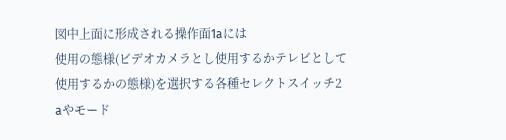図中上面に形成される操作面1aには
使用の態様(ビデオカメラとし使用するかテレビとして
使用するかの態様)を選択する各種セレクトスイッチ2
aやモード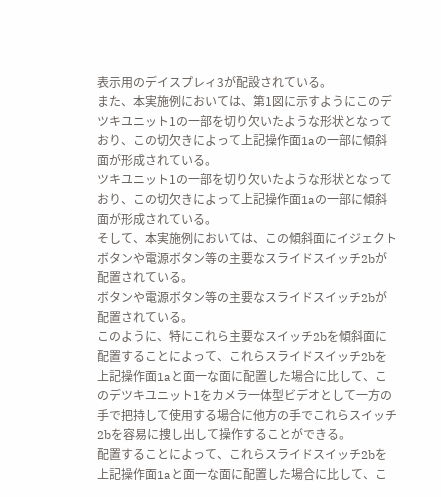表示用のデイスプレィ3が配設されている。
また、本実施例においては、第1図に示すようにこのデ
ツキユニット1の一部を切り欠いたような形状となって
おり、この切欠きによって上記操作面1aの一部に傾斜
面が形成されている。
ツキユニット1の一部を切り欠いたような形状となって
おり、この切欠きによって上記操作面1aの一部に傾斜
面が形成されている。
そして、本実施例においては、この傾斜面にイジェクト
ボタンや電源ボタン等の主要なスライドスイッチ2bが
配置されている。
ボタンや電源ボタン等の主要なスライドスイッチ2bが
配置されている。
このように、特にこれら主要なスイッチ2bを傾斜面に
配置することによって、これらスライドスイッチ2bを
上記操作面1aと面一な面に配置した場合に比して、こ
のデツキユニット1をカメラ一体型ビデオとして一方の
手で把持して使用する場合に他方の手でこれらスイッチ
2bを容易に捜し出して操作することができる。
配置することによって、これらスライドスイッチ2bを
上記操作面1aと面一な面に配置した場合に比して、こ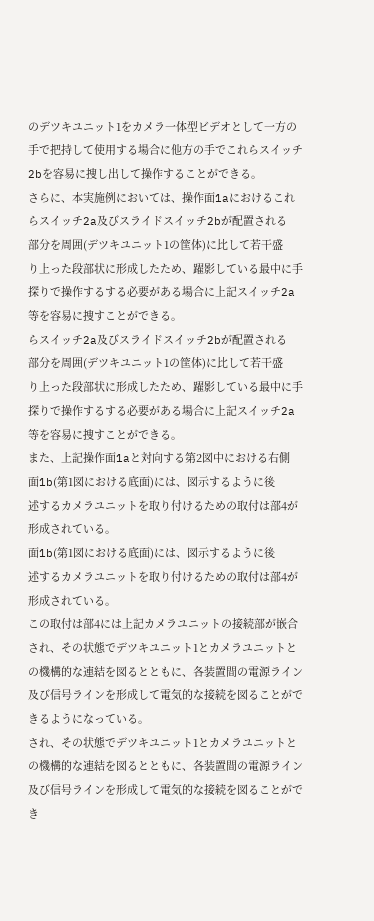のデツキユニット1をカメラ一体型ビデオとして一方の
手で把持して使用する場合に他方の手でこれらスイッチ
2bを容易に捜し出して操作することができる。
さらに、本実施例においては、操作面1aにおけるこれ
らスイッチ2a及びスライドスイッチ2bが配置される
部分を周囲(デツキユニット1の筐体)に比して若干盛
り上った段部状に形成したため、躍影している最中に手
探りで操作するする必要がある場合に上記スイッチ2a
等を容易に捜すことができる。
らスイッチ2a及びスライドスイッチ2bが配置される
部分を周囲(デツキユニット1の筐体)に比して若干盛
り上った段部状に形成したため、躍影している最中に手
探りで操作するする必要がある場合に上記スイッチ2a
等を容易に捜すことができる。
また、上記操作面1aと対向する第2図中における右側
面1b(第1図における底面)には、図示するように後
述するカメラユニットを取り付けるための取付は部4が
形成されている。
面1b(第1図における底面)には、図示するように後
述するカメラユニットを取り付けるための取付は部4が
形成されている。
この取付は部4には上記カメラユニットの接続部が嵌合
され、その状態でデツキユニット1とカメラユニットと
の機構的な連結を図るとともに、各装置間の電源ライン
及び信号ラインを形成して電気的な接続を図ることがで
きるようになっている。
され、その状態でデツキユニット1とカメラユニットと
の機構的な連結を図るとともに、各装置間の電源ライン
及び信号ラインを形成して電気的な接続を図ることがで
き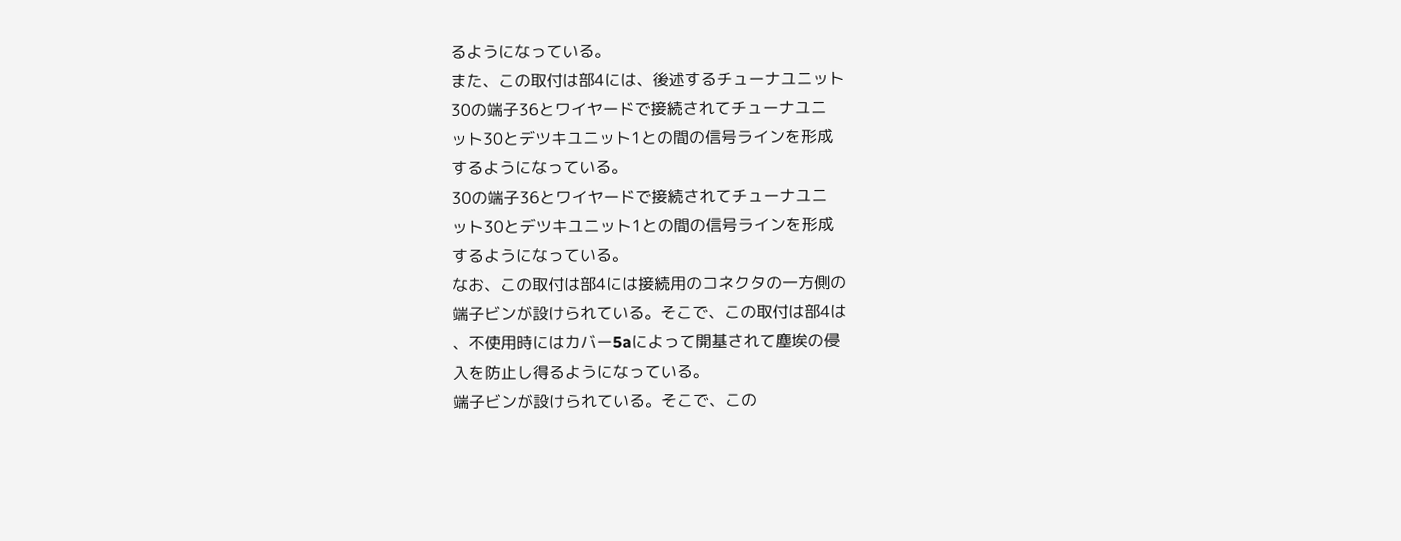るようになっている。
また、この取付は部4には、後述するチューナユニット
30の端子36とワイヤードで接続されてチューナユニ
ット30とデツキユニット1との間の信号ラインを形成
するようになっている。
30の端子36とワイヤードで接続されてチューナユニ
ット30とデツキユニット1との間の信号ラインを形成
するようになっている。
なお、この取付は部4には接続用のコネクタの一方側の
端子ビンが設けられている。そこで、この取付は部4は
、不使用時にはカバー5aによって開基されて塵埃の侵
入を防止し得るようになっている。
端子ビンが設けられている。そこで、この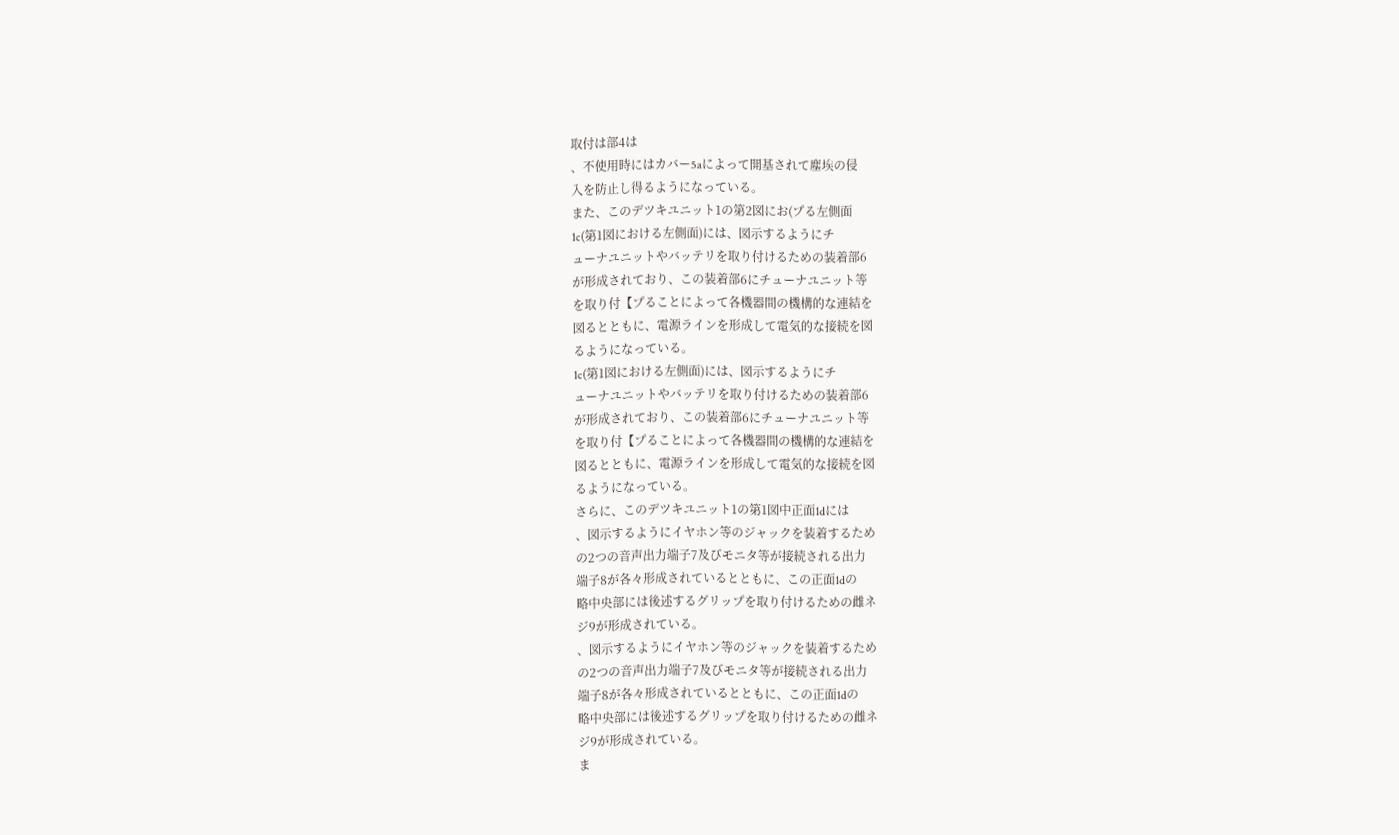取付は部4は
、不使用時にはカバー5aによって開基されて塵埃の侵
入を防止し得るようになっている。
また、このデツキユニット1の第2図にお(プる左側面
1c(第1図における左側面)には、図示するようにチ
ューナユニットやバッテリを取り付けるための装着部6
が形成されており、この装着部6にチューナユニット等
を取り付【プることによって各機器間の機構的な連結を
図るとともに、電源ラインを形成して電気的な接続を図
るようになっている。
1c(第1図における左側面)には、図示するようにチ
ューナユニットやバッテリを取り付けるための装着部6
が形成されており、この装着部6にチューナユニット等
を取り付【プることによって各機器間の機構的な連結を
図るとともに、電源ラインを形成して電気的な接続を図
るようになっている。
さらに、このデツキユニット1の第1図中正面1dには
、図示するようにイヤホン等のジャックを装着するため
の2つの音声出力端子7及びモニタ等が接続される出力
端子8が各々形成されているとともに、この正面1dの
略中央部には後述するグリップを取り付けるための雌ネ
ジ9が形成されている。
、図示するようにイヤホン等のジャックを装着するため
の2つの音声出力端子7及びモニタ等が接続される出力
端子8が各々形成されているとともに、この正面1dの
略中央部には後述するグリップを取り付けるための雌ネ
ジ9が形成されている。
ま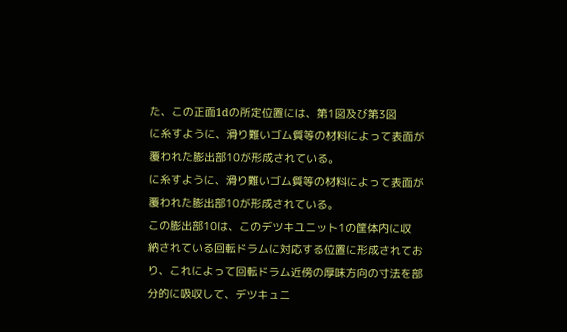た、この正面1dの所定位置には、第1図及び第3図
に糸すように、滑り難いゴム質等の材料によって表面が
覆われた膨出部10が形成されている。
に糸すように、滑り難いゴム質等の材料によって表面が
覆われた膨出部10が形成されている。
この膨出部10は、このデツキユニット1の筐体内に収
納されている回転ドラムに対応する位置に形成されてお
り、これによって回転ドラム近傍の厚味方向の寸法を部
分的に吸収して、デツキュニ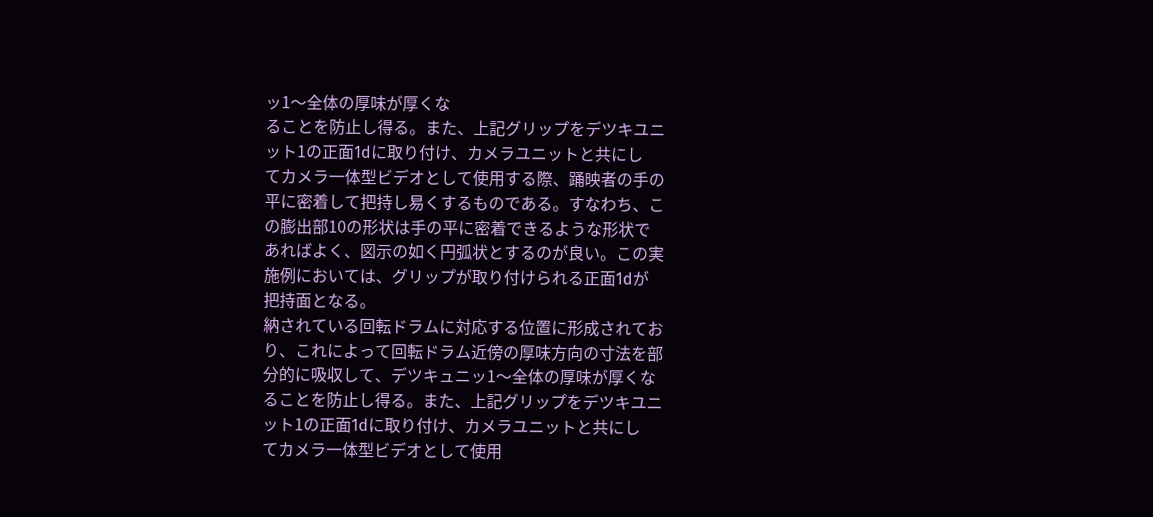ッ1〜全体の厚味が厚くな
ることを防止し得る。また、上記グリップをデツキユニ
ット1の正面1dに取り付け、カメラユニットと共にし
てカメラ一体型ビデオとして使用する際、踊映者の手の
平に密着して把持し易くするものである。すなわち、こ
の膨出部10の形状は手の平に密着できるような形状で
あればよく、図示の如く円弧状とするのが良い。この実
施例においては、グリップが取り付けられる正面1dが
把持面となる。
納されている回転ドラムに対応する位置に形成されてお
り、これによって回転ドラム近傍の厚味方向の寸法を部
分的に吸収して、デツキュニッ1〜全体の厚味が厚くな
ることを防止し得る。また、上記グリップをデツキユニ
ット1の正面1dに取り付け、カメラユニットと共にし
てカメラ一体型ビデオとして使用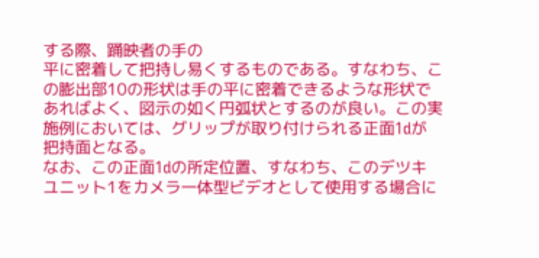する際、踊映者の手の
平に密着して把持し易くするものである。すなわち、こ
の膨出部10の形状は手の平に密着できるような形状で
あればよく、図示の如く円弧状とするのが良い。この実
施例においては、グリップが取り付けられる正面1dが
把持面となる。
なお、この正面1dの所定位置、すなわち、このデツキ
ユニット1をカメラ一体型ビデオとして使用する場合に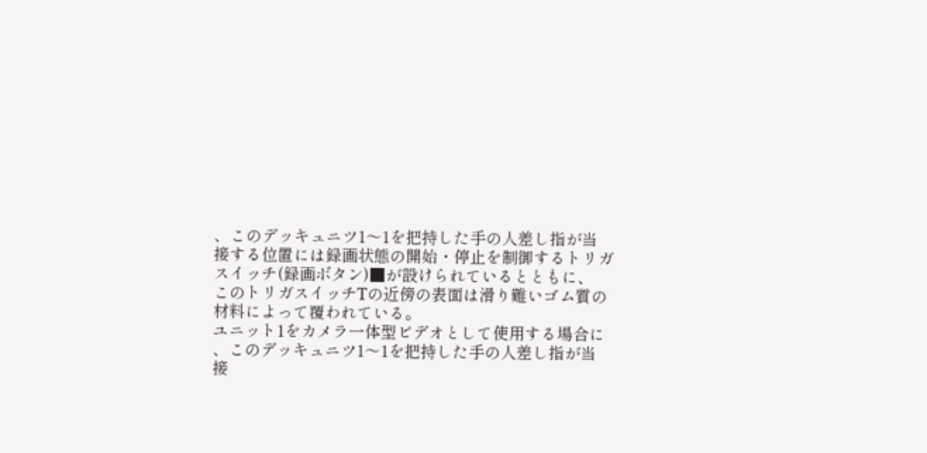、このデッキュニツ1〜1を把持した手の人差し指が当
接する位置には録画状態の開始・停止を制御するトリガ
スイッチ(録画ボタン)■が設けられているとともに、
このトリガスイッチTの近傍の表面は滑り難いゴム質の
材料によって覆われている。
ユニット1をカメラ一体型ビデオとして使用する場合に
、このデッキュニツ1〜1を把持した手の人差し指が当
接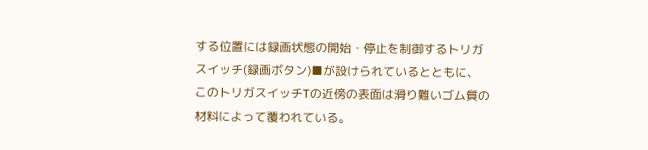する位置には録画状態の開始・停止を制御するトリガ
スイッチ(録画ボタン)■が設けられているとともに、
このトリガスイッチTの近傍の表面は滑り難いゴム質の
材料によって覆われている。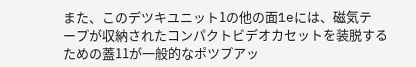また、このデツキユニット1の他の面1eには、磁気テ
ープが収納されたコンパクトビデオカセットを装脱する
ための蓋11が一般的なポツプアッ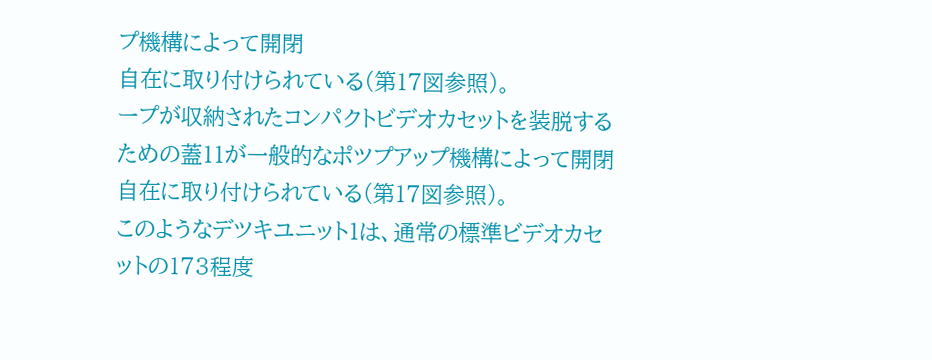プ機構によって開閉
自在に取り付けられている(第17図参照)。
ープが収納されたコンパクトビデオカセットを装脱する
ための蓋11が一般的なポツプアップ機構によって開閉
自在に取り付けられている(第17図参照)。
このようなデツキユニット1は、通常の標準ビデオカセ
ットの173程度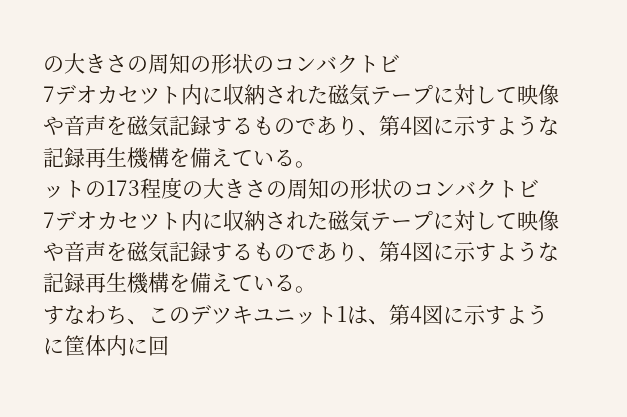の大きさの周知の形状のコンバクトビ
7デオカセツト内に収納された磁気テープに対して映像
や音声を磁気記録するものであり、第4図に示すような
記録再生機構を備えている。
ットの173程度の大きさの周知の形状のコンバクトビ
7デオカセツト内に収納された磁気テープに対して映像
や音声を磁気記録するものであり、第4図に示すような
記録再生機構を備えている。
すなわち、このデツキユニット1は、第4図に示すよう
に筐体内に回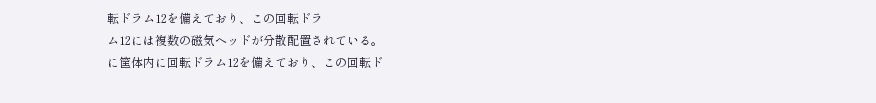転ドラム12を備えており、この回転ドラ
ム12には複数の磁気ヘッドが分散配置されている。
に筐体内に回転ドラム12を備えており、この回転ド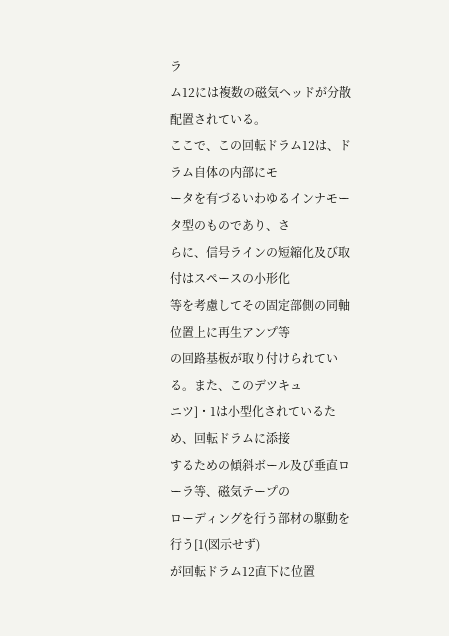ラ
ム12には複数の磁気ヘッドが分散配置されている。
ここで、この回転ドラム12は、ドラム自体の内部にモ
ータを有づるいわゆるインナモータ型のものであり、さ
らに、信号ラインの短縮化及び取付はスペースの小形化
等を考慮してその固定部側の同軸位置上に再生アンプ等
の回路基板が取り付けられている。また、このデツキュ
ニツ]・1は小型化されているため、回転ドラムに添接
するための傾斜ボール及び垂直ローラ等、磁気テープの
ローディングを行う部材の駆動を行う[1(図示せず)
が回転ドラム12直下に位置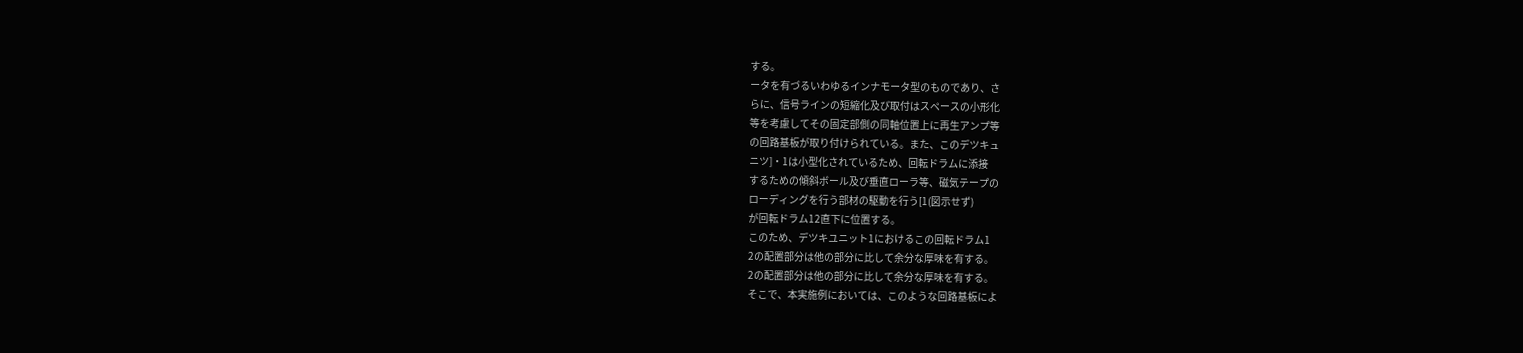する。
ータを有づるいわゆるインナモータ型のものであり、さ
らに、信号ラインの短縮化及び取付はスペースの小形化
等を考慮してその固定部側の同軸位置上に再生アンプ等
の回路基板が取り付けられている。また、このデツキュ
ニツ]・1は小型化されているため、回転ドラムに添接
するための傾斜ボール及び垂直ローラ等、磁気テープの
ローディングを行う部材の駆動を行う[1(図示せず)
が回転ドラム12直下に位置する。
このため、デツキユニット1におけるこの回転ドラム1
2の配置部分は他の部分に比して余分な厚味を有する。
2の配置部分は他の部分に比して余分な厚味を有する。
そこで、本実施例においては、このような回路基板によ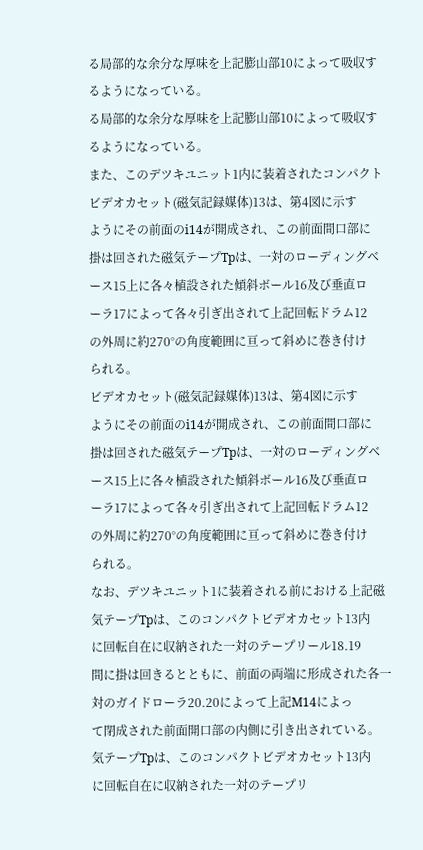る局部的な余分な厚味を上記膨山部10によって吸収す
るようになっている。
る局部的な余分な厚味を上記膨山部10によって吸収す
るようになっている。
また、このデツキユニット1内に装着されたコンパクト
ビデオカセット(磁気記録媒体)13は、第4図に示す
ようにその前面のi14が開成され、この前面間口部に
掛は回された磁気テープTpは、一対のローディングベ
ース15上に各々植設された傾斜ボール16及び垂直ロ
ーラ17によって各々引ぎ出されて上記回転ドラム12
の外周に約270°の角度範囲に亘って斜めに巻き付け
られる。
ビデオカセット(磁気記録媒体)13は、第4図に示す
ようにその前面のi14が開成され、この前面間口部に
掛は回された磁気テープTpは、一対のローディングベ
ース15上に各々植設された傾斜ボール16及び垂直ロ
ーラ17によって各々引ぎ出されて上記回転ドラム12
の外周に約270°の角度範囲に亘って斜めに巻き付け
られる。
なお、デツキユニット1に装着される前における上記磁
気テープTpは、このコンパクトビデオカセット13内
に回転自在に収納された一対のテープリール18.19
間に掛は回きるとともに、前面の両端に形成された各一
対のガイドローラ20.20によって上記M14によっ
て閉成された前面開口部の内側に引き出されている。
気テープTpは、このコンパクトビデオカセット13内
に回転自在に収納された一対のテープリ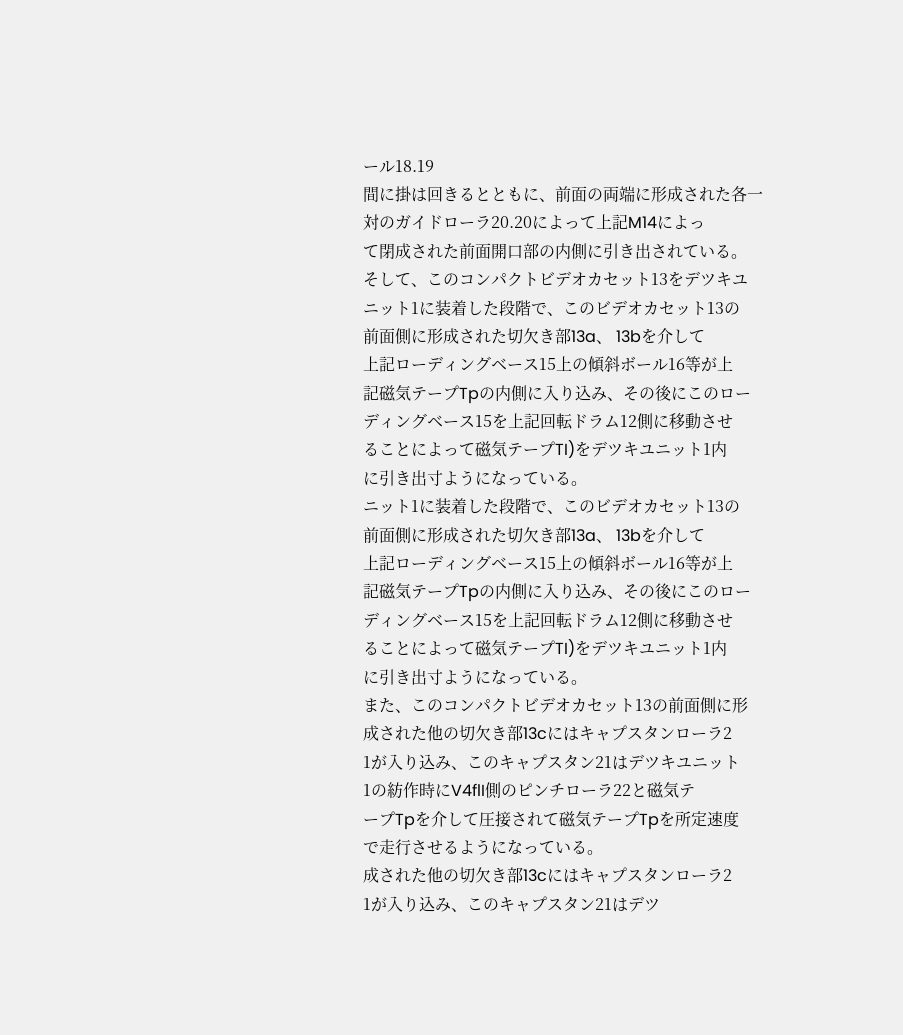ール18.19
間に掛は回きるとともに、前面の両端に形成された各一
対のガイドローラ20.20によって上記M14によっ
て閉成された前面開口部の内側に引き出されている。
そして、このコンパクトビデオカセット13をデツキユ
ニット1に装着した段階で、このビデオカセット13の
前面側に形成された切欠き部13a、 13bを介して
上記ローディングベース15上の傾斜ボール16等が上
記磁気テープTpの内側に入り込み、その後にこのロー
ディングベース15を上記回転ドラム12側に移動させ
ることによって磁気テープTI)をデツキユニット1内
に引き出寸ようになっている。
ニット1に装着した段階で、このビデオカセット13の
前面側に形成された切欠き部13a、 13bを介して
上記ローディングベース15上の傾斜ボール16等が上
記磁気テープTpの内側に入り込み、その後にこのロー
ディングベース15を上記回転ドラム12側に移動させ
ることによって磁気テープTI)をデツキユニット1内
に引き出寸ようになっている。
また、このコンパクトビデオカセット13の前面側に形
成された他の切欠き部13cにはキャプスタンローラ2
1が入り込み、このキャプスタン21はデツキユニット
1の紡作時にV4flI側のピンチローラ22と磁気テ
ープTpを介して圧接されて磁気テープTpを所定速度
で走行させるようになっている。
成された他の切欠き部13cにはキャプスタンローラ2
1が入り込み、このキャプスタン21はデツ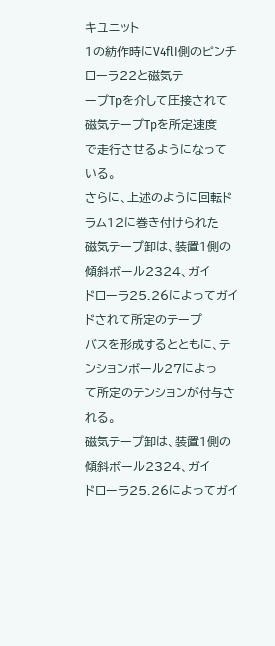キユニット
1の紡作時にV4flI側のピンチローラ22と磁気テ
ープTpを介して圧接されて磁気テープTpを所定速度
で走行させるようになっている。
さらに、上述のように回転ドラム12に巻き付けられた
磁気テープ卸は、装置1側の傾斜ボール2324、ガイ
ドローラ25.26によってガイドされて所定のテープ
バスを形成するとともに、テンションボール27によっ
て所定のテンションが付与される。
磁気テープ卸は、装置1側の傾斜ボール2324、ガイ
ドローラ25.26によってガイ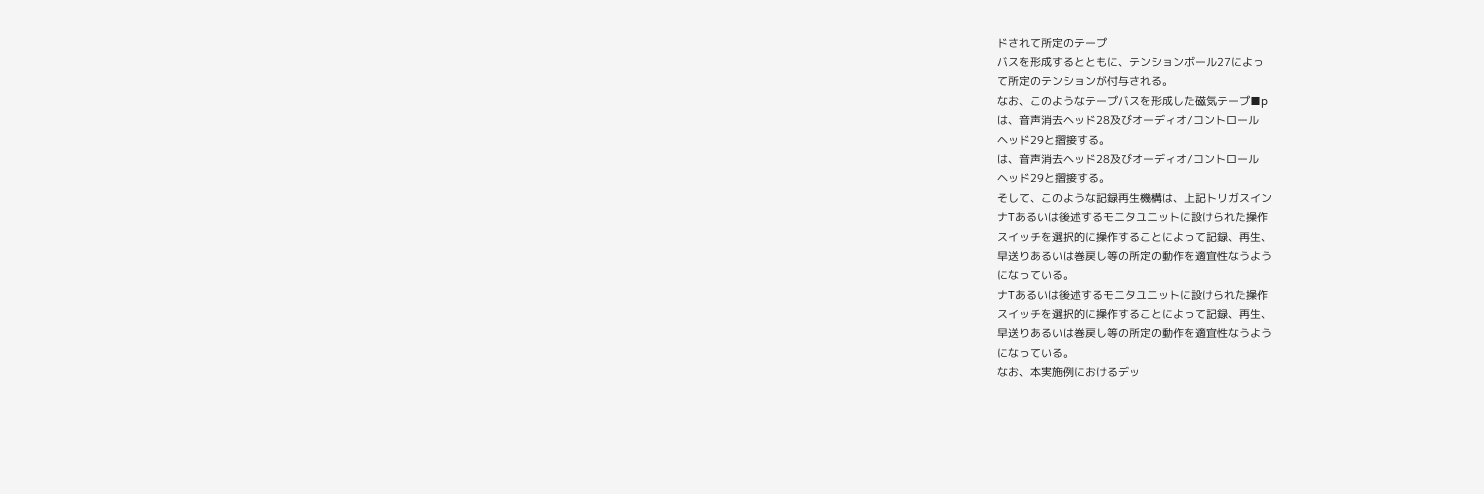ドされて所定のテープ
バスを形成するとともに、テンションボール27によっ
て所定のテンションが付与される。
なお、このようなテープバスを形成した磁気テープ■p
は、音声消去ヘッド28及びオーディオ/コントロール
ヘッド29と摺接する。
は、音声消去ヘッド28及びオーディオ/コントロール
ヘッド29と摺接する。
そして、このような記録再生機構は、上記トリガスイン
ナTあるいは後述するモニタユニットに設けられた操作
スイッチを選択的に操作することによって記録、再生、
早送りあるいは巻戻し等の所定の動作を適宜性なうよう
になっている。
ナTあるいは後述するモニタユニットに設けられた操作
スイッチを選択的に操作することによって記録、再生、
早送りあるいは巻戻し等の所定の動作を適宜性なうよう
になっている。
なお、本実施例におけるデッ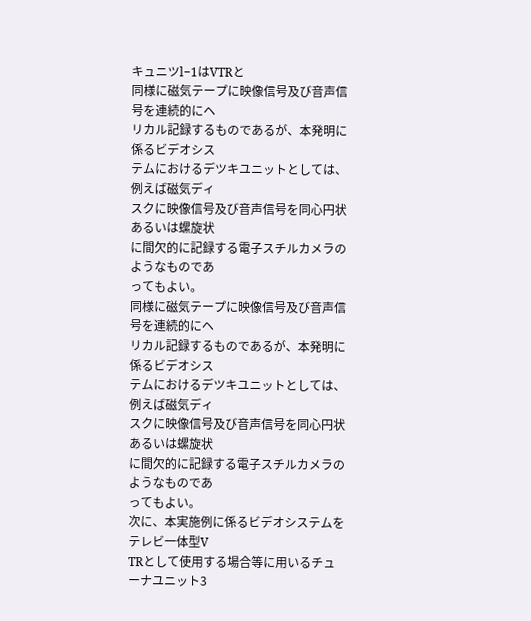キュニツl−1はVTRと
同様に磁気テープに映像信号及び音声信号を連続的にヘ
リカル記録するものであるが、本発明に係るビデオシス
テムにおけるデツキユニットとしては、例えば磁気ディ
スクに映像信号及び音声信号を同心円状あるいは螺旋状
に間欠的に記録する電子スチルカメラのようなものであ
ってもよい。
同様に磁気テープに映像信号及び音声信号を連続的にヘ
リカル記録するものであるが、本発明に係るビデオシス
テムにおけるデツキユニットとしては、例えば磁気ディ
スクに映像信号及び音声信号を同心円状あるいは螺旋状
に間欠的に記録する電子スチルカメラのようなものであ
ってもよい。
次に、本実施例に係るビデオシステムをテレビ一体型V
TRとして使用する場合等に用いるチューナユニット3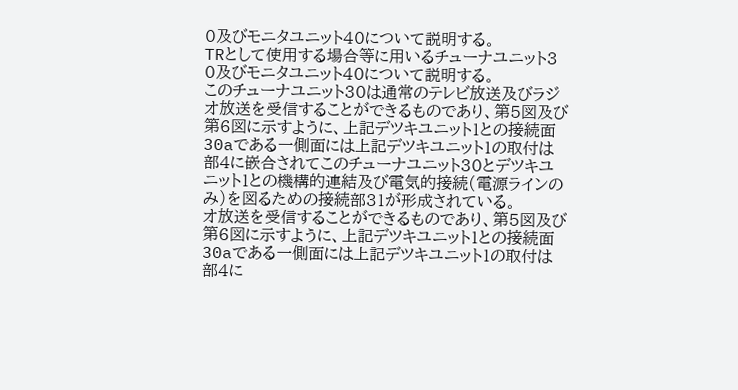0及びモニタユニット40について説明する。
TRとして使用する場合等に用いるチューナユニット3
0及びモニタユニット40について説明する。
このチューナユニット30は通常のテレビ放送及びラジ
オ放送を受信することができるものであり、第5図及び
第6図に示すように、上記デツキユニット1との接続面
30aである一側面には上記デツキユニット1の取付は
部4に嵌合されてこのチューナユニット30とデツキユ
ニット1との機構的連結及び電気的接続(電源ラインの
み)を図るための接続部31が形成されている。
オ放送を受信することができるものであり、第5図及び
第6図に示すように、上記デツキユニット1との接続面
30aである一側面には上記デツキユニット1の取付は
部4に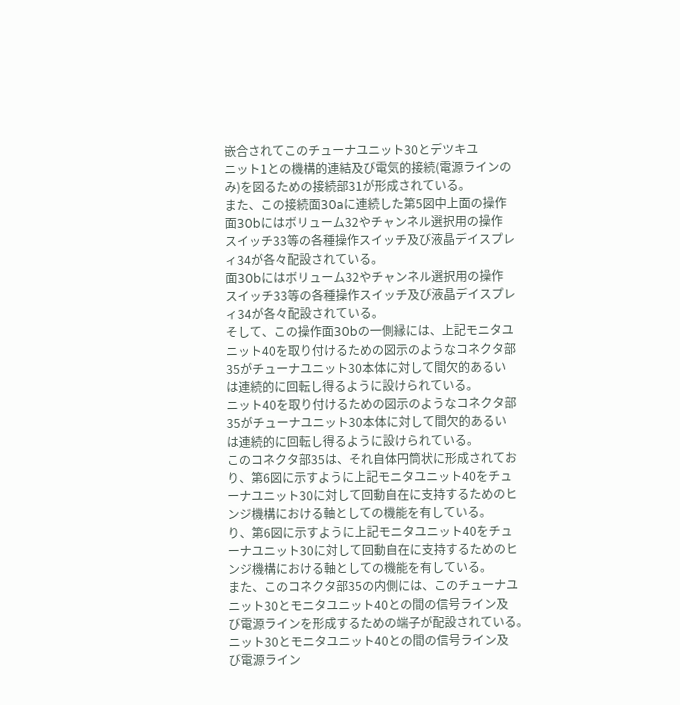嵌合されてこのチューナユニット30とデツキユ
ニット1との機構的連結及び電気的接続(電源ラインの
み)を図るための接続部31が形成されている。
また、この接続面30aに連続した第5図中上面の操作
面30bにはボリューム32やチャンネル選択用の操作
スイッチ33等の各種操作スイッチ及び液晶デイスプレ
ィ34が各々配設されている。
面30bにはボリューム32やチャンネル選択用の操作
スイッチ33等の各種操作スイッチ及び液晶デイスプレ
ィ34が各々配設されている。
そして、この操作面30bの一側縁には、上記モニタユ
ニット40を取り付けるための図示のようなコネクタ部
35がチューナユニット30本体に対して間欠的あるい
は連続的に回転し得るように設けられている。
ニット40を取り付けるための図示のようなコネクタ部
35がチューナユニット30本体に対して間欠的あるい
は連続的に回転し得るように設けられている。
このコネクタ部35は、それ自体円筒状に形成されてお
り、第6図に示すように上記モニタユニット40をチュ
ーナユニット30に対して回動自在に支持するためのヒ
ンジ機構における軸としての機能を有している。
り、第6図に示すように上記モニタユニット40をチュ
ーナユニット30に対して回動自在に支持するためのヒ
ンジ機構における軸としての機能を有している。
また、このコネクタ部35の内側には、このチューナユ
ニット30とモニタユニット40との間の信号ライン及
び電源ラインを形成するための端子が配設されている。
ニット30とモニタユニット40との間の信号ライン及
び電源ライン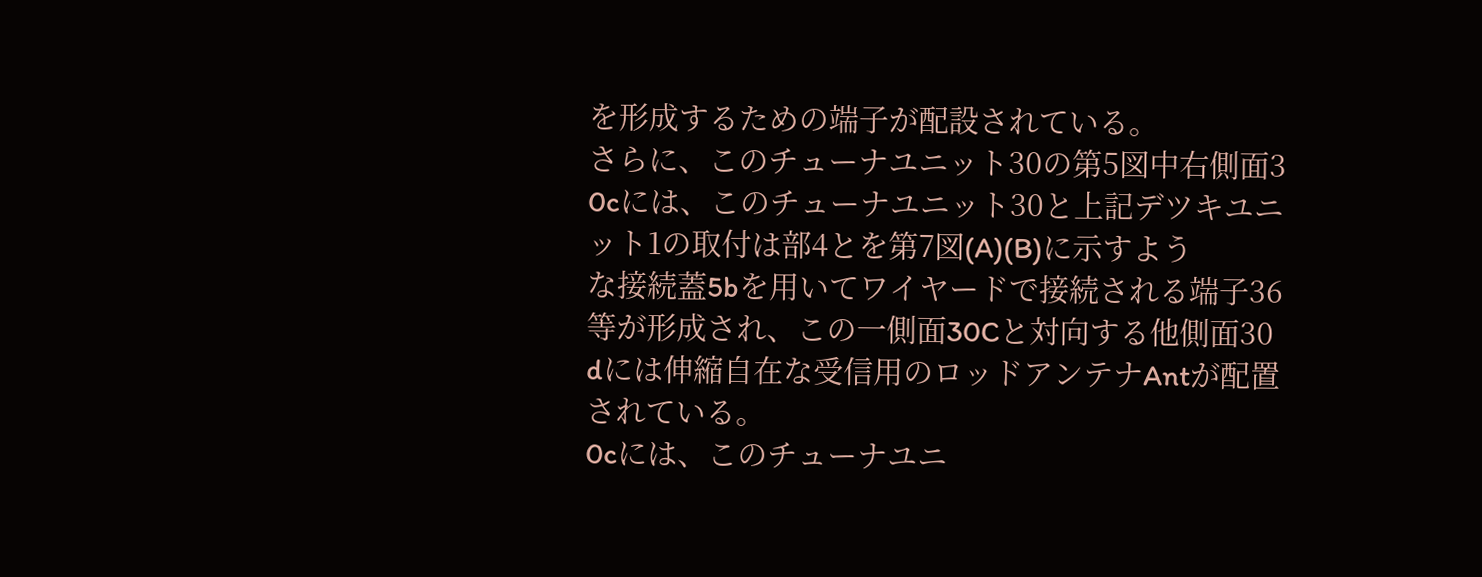を形成するための端子が配設されている。
さらに、このチューナユニット30の第5図中右側面3
0cには、このチューナユニット30と上記デツキユニ
ット1の取付は部4とを第7図(A)(B)に示すよう
な接続蓋5bを用いてワイヤードで接続される端子36
等が形成され、この一側面30Cと対向する他側面30
dには伸縮自在な受信用のロッドアンテナAntが配置
されている。
0cには、このチューナユニ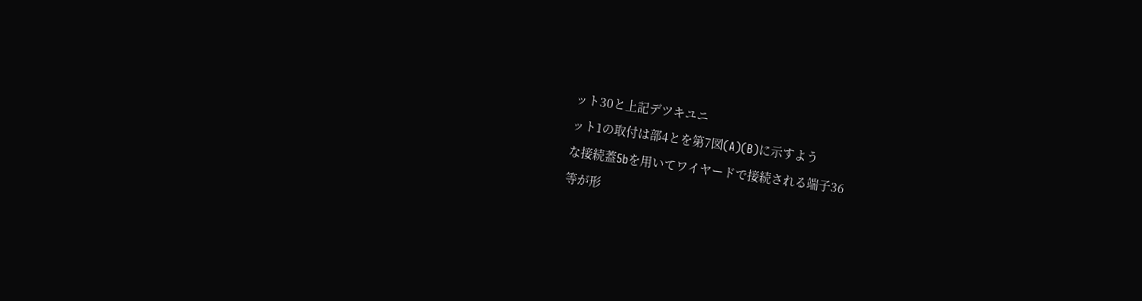ット30と上記デツキユニ
ット1の取付は部4とを第7図(A)(B)に示すよう
な接続蓋5bを用いてワイヤードで接続される端子36
等が形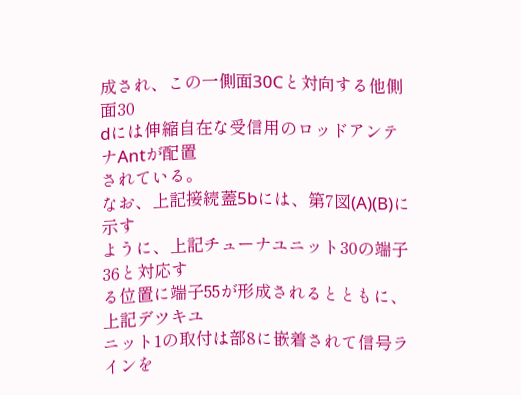成され、この一側面30Cと対向する他側面30
dには伸縮自在な受信用のロッドアンテナAntが配置
されている。
なお、上記接続蓋5bには、第7図(A)(B)に示す
ように、上記チューナユニット30の端子36と対応す
る位置に端子55が形成されるとともに、上記デツキユ
ニット1の取付は部8に嵌着されて信号ラインを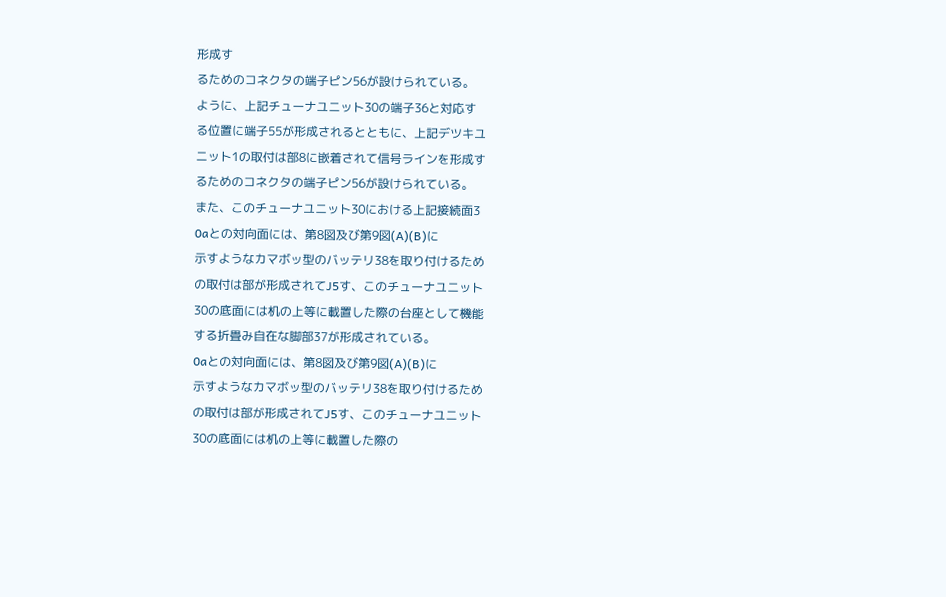形成す
るためのコネクタの端子ピン56が設けられている。
ように、上記チューナユニット30の端子36と対応す
る位置に端子55が形成されるとともに、上記デツキユ
ニット1の取付は部8に嵌着されて信号ラインを形成す
るためのコネクタの端子ピン56が設けられている。
また、このチューナユニット30における上記接続面3
0aとの対向面には、第8図及び第9図(A)(B)に
示すようなカマボッ型のバッテリ38を取り付けるため
の取付は部が形成されてJ5す、このチューナユニット
30の底面には机の上等に載置した際の台座として機能
する折畳み自在な脚部37が形成されている。
0aとの対向面には、第8図及び第9図(A)(B)に
示すようなカマボッ型のバッテリ38を取り付けるため
の取付は部が形成されてJ5す、このチューナユニット
30の底面には机の上等に載置した際の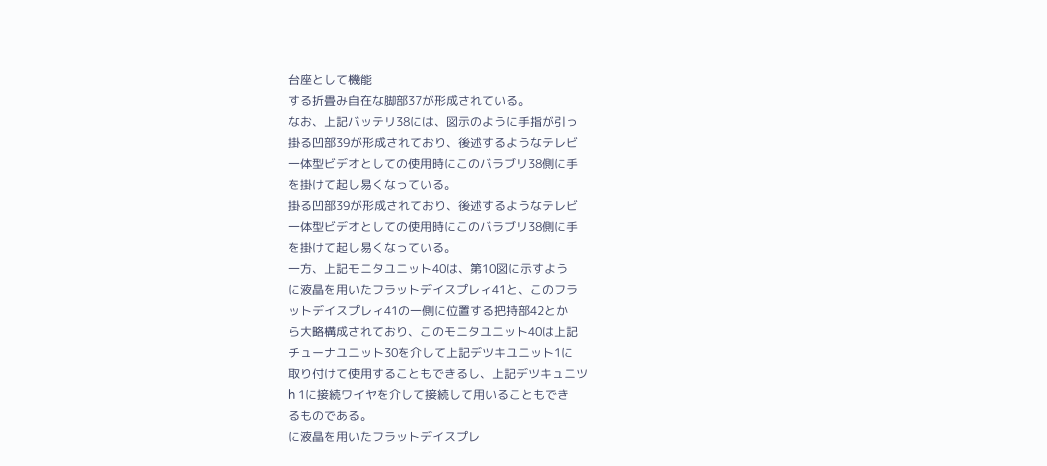台座として機能
する折畳み自在な脚部37が形成されている。
なお、上記バッテリ38には、図示のように手指が引っ
掛る凹部39が形成されており、後述するようなテレビ
一体型ビデオとしての使用時にこのバラブリ38側に手
を掛けて起し易くなっている。
掛る凹部39が形成されており、後述するようなテレビ
一体型ビデオとしての使用時にこのバラブリ38側に手
を掛けて起し易くなっている。
一方、上記モニタユニット40は、第10図に示すよう
に液晶を用いたフラットデイスプレィ41と、このフラ
ットデイスプレィ41の一側に位置する把持部42とか
ら大略構成されており、このモニタユニット40は上記
チューナユニット30を介して上記デツキユニット1に
取り付けて使用することもできるし、上記デツキュニツ
h 1に接続ワイヤを介して接続して用いることもでき
るものである。
に液晶を用いたフラットデイスプレ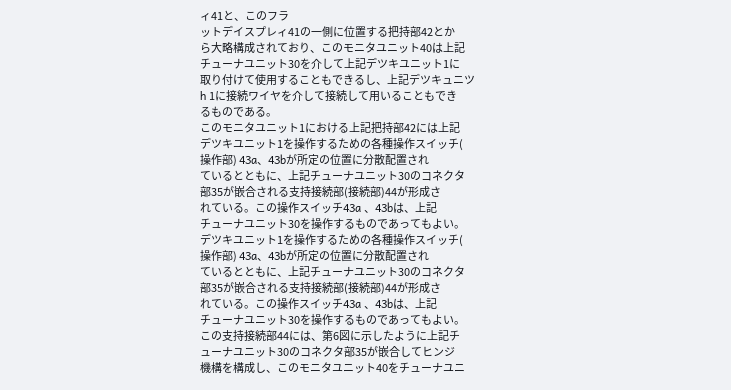ィ41と、このフラ
ットデイスプレィ41の一側に位置する把持部42とか
ら大略構成されており、このモニタユニット40は上記
チューナユニット30を介して上記デツキユニット1に
取り付けて使用することもできるし、上記デツキュニツ
h 1に接続ワイヤを介して接続して用いることもでき
るものである。
このモニタユニット1における上記把持部42には上記
デツキユニット1を操作するための各種操作スイッチ(
操作部) 43a、43bが所定の位置に分散配置され
ているとともに、上記チューナユニット30のコネクタ
部35が嵌合される支持接続部(接続部)44が形成さ
れている。この操作スイッチ43a 、43bは、上記
チューナユニット30を操作するものであってもよい。
デツキユニット1を操作するための各種操作スイッチ(
操作部) 43a、43bが所定の位置に分散配置され
ているとともに、上記チューナユニット30のコネクタ
部35が嵌合される支持接続部(接続部)44が形成さ
れている。この操作スイッチ43a 、43bは、上記
チューナユニット30を操作するものであってもよい。
この支持接続部44には、第6図に示したように上記チ
ューナユニット30のコネクタ部35が嵌合してヒンジ
機構を構成し、このモニタユニット40をチューナユニ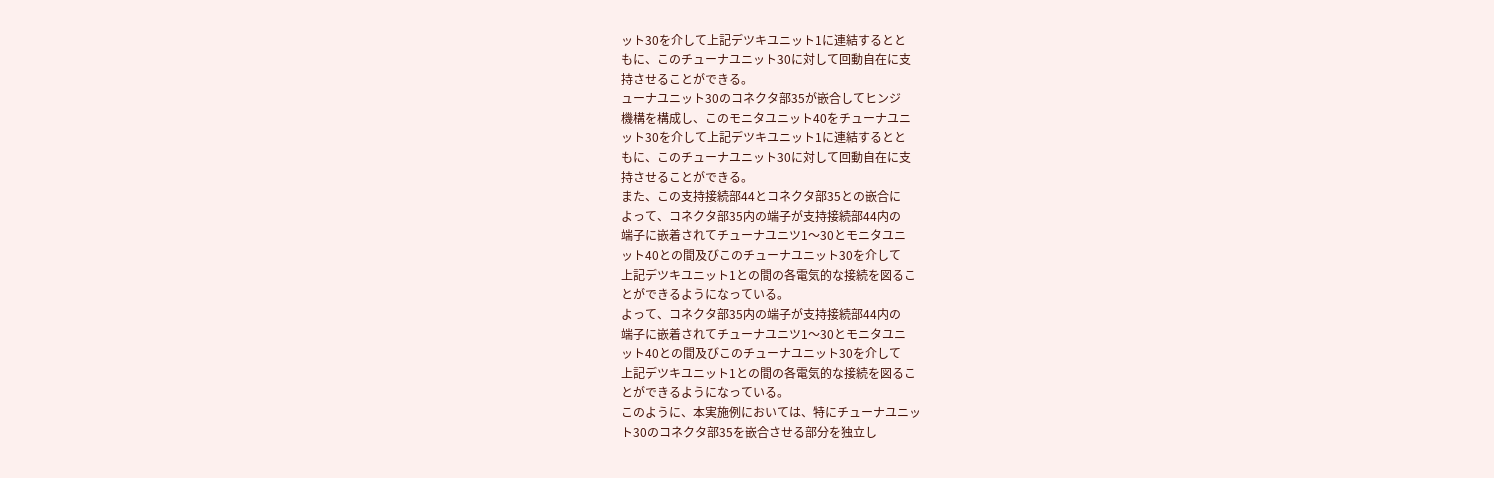ット30を介して上記デツキユニット1に連結するとと
もに、このチューナユニット30に対して回動自在に支
持させることができる。
ューナユニット30のコネクタ部35が嵌合してヒンジ
機構を構成し、このモニタユニット40をチューナユニ
ット30を介して上記デツキユニット1に連結するとと
もに、このチューナユニット30に対して回動自在に支
持させることができる。
また、この支持接続部44とコネクタ部35との嵌合に
よって、コネクタ部35内の端子が支持接続部44内の
端子に嵌着されてチューナユニツ1〜30とモニタユニ
ット40との間及びこのチューナユニット30を介して
上記デツキユニット1との間の各電気的な接続を図るこ
とができるようになっている。
よって、コネクタ部35内の端子が支持接続部44内の
端子に嵌着されてチューナユニツ1〜30とモニタユニ
ット40との間及びこのチューナユニット30を介して
上記デツキユニット1との間の各電気的な接続を図るこ
とができるようになっている。
このように、本実施例においては、特にチューナユニッ
ト30のコネクタ部35を嵌合させる部分を独立し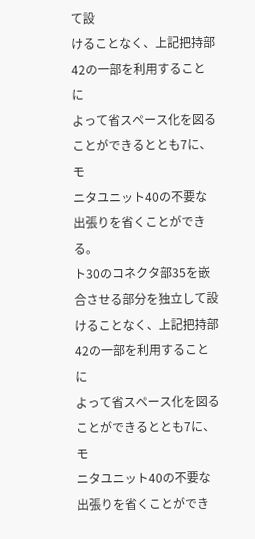て設
けることなく、上記把持部42の一部を利用することに
よって省スペース化を図ることができるととも7に、モ
ニタユニット40の不要な出張りを省くことができる。
ト30のコネクタ部35を嵌合させる部分を独立して設
けることなく、上記把持部42の一部を利用することに
よって省スペース化を図ることができるととも7に、モ
ニタユニット40の不要な出張りを省くことができ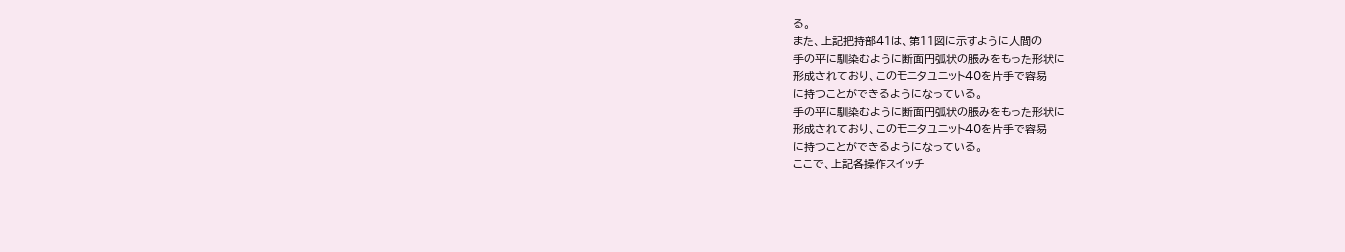る。
また、上記把持部41は、第11図に示すように人間の
手の平に馴染むように断面円弧状の脹みをもった形状に
形成されており、このモニタユニット40を片手で容易
に持つことができるようになっている。
手の平に馴染むように断面円弧状の脹みをもった形状に
形成されており、このモニタユニット40を片手で容易
に持つことができるようになっている。
ここで、上記各操作スイッチ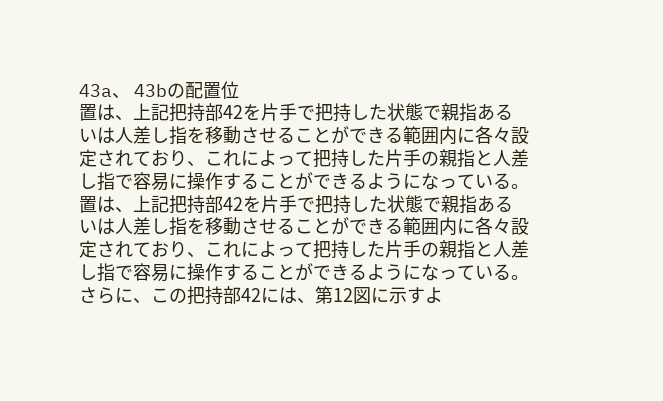43a、 43bの配置位
置は、上記把持部42を片手で把持した状態で親指ある
いは人差し指を移動させることができる範囲内に各々設
定されており、これによって把持した片手の親指と人差
し指で容易に操作することができるようになっている。
置は、上記把持部42を片手で把持した状態で親指ある
いは人差し指を移動させることができる範囲内に各々設
定されており、これによって把持した片手の親指と人差
し指で容易に操作することができるようになっている。
さらに、この把持部42には、第12図に示すよ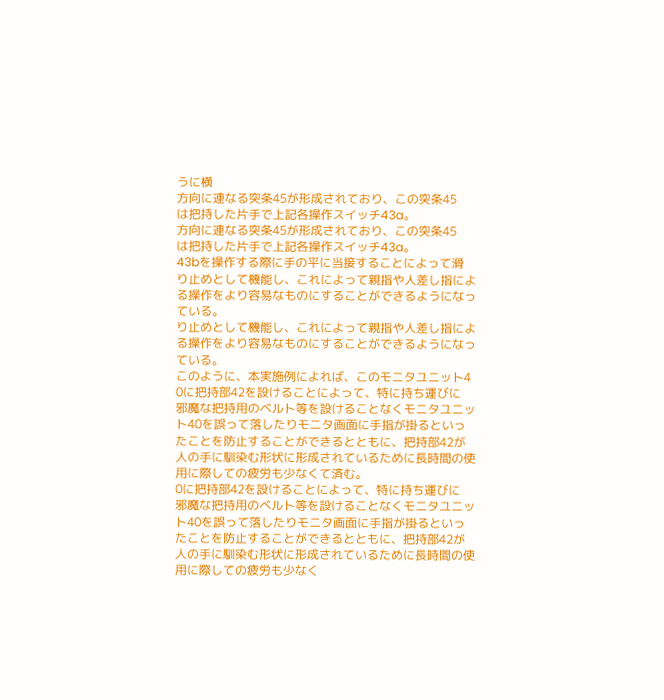うに横
方向に連なる突条45が形成されており、この突条45
は把持した片手で上記各操作スイッチ43a。
方向に連なる突条45が形成されており、この突条45
は把持した片手で上記各操作スイッチ43a。
43bを操作する際に手の平に当接することによって滑
り止めとして機能し、これによって親指や人差し指によ
る操作をより容易なものにすることができるようになっ
ている。
り止めとして機能し、これによって親指や人差し指によ
る操作をより容易なものにすることができるようになっ
ている。
このように、本実施例によれば、このモニタユニット4
0に把持部42を設けることによって、特に持ち運びに
邪魔な把持用のベルト等を設けることなくモニタユニッ
ト40を誤って落したりモニタ画面に手指が掛るといっ
たことを防止することができるとともに、把持部42が
人の手に馴染む形状に形成されているために長時間の使
用に際しての疲労も少なくて済む。
0に把持部42を設けることによって、特に持ち運びに
邪魔な把持用のベルト等を設けることなくモニタユニッ
ト40を誤って落したりモニタ画面に手指が掛るといっ
たことを防止することができるとともに、把持部42が
人の手に馴染む形状に形成されているために長時間の使
用に際しての疲労も少なく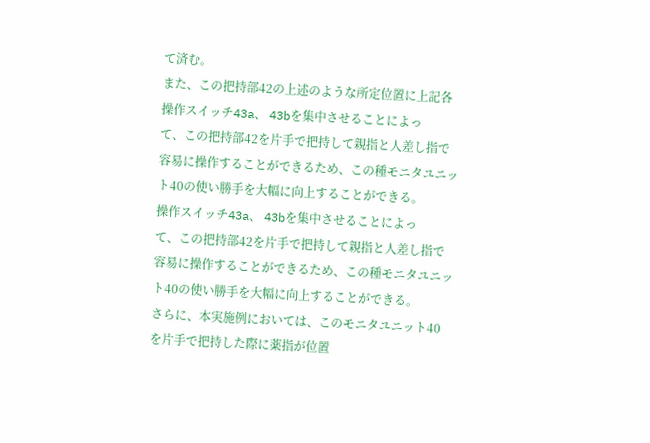て済む。
また、この把持部42の上述のような所定位置に上記各
操作スイッチ43a、 43bを集中させることによっ
て、この把持部42を片手で把持して親指と人差し指で
容易に操作することができるため、この種モニタユニッ
ト40の使い勝手を大幅に向上することができる。
操作スイッチ43a、 43bを集中させることによっ
て、この把持部42を片手で把持して親指と人差し指で
容易に操作することができるため、この種モニタユニッ
ト40の使い勝手を大幅に向上することができる。
さらに、本実施例においては、このモニタユニット40
を片手で把持した際に薬指が位置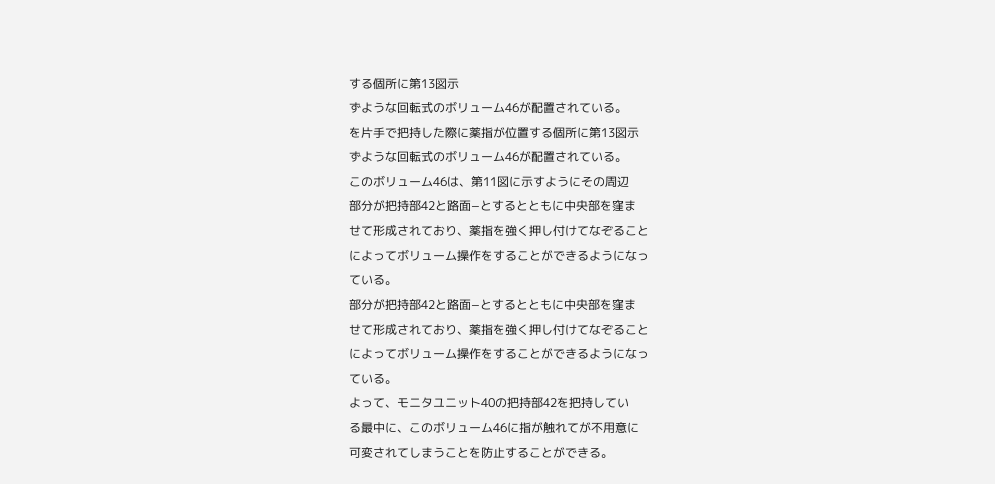する個所に第13図示
ずような回転式のボリューム46が配置されている。
を片手で把持した際に薬指が位置する個所に第13図示
ずような回転式のボリューム46が配置されている。
このボリューム46は、第11図に示すようにその周辺
部分が把持部42と路面−とするとともに中央部を窪ま
せて形成されており、薬指を強く押し付けてなぞること
によってボリューム操作をすることができるようになっ
ている。
部分が把持部42と路面−とするとともに中央部を窪ま
せて形成されており、薬指を強く押し付けてなぞること
によってボリューム操作をすることができるようになっ
ている。
よって、モニタユニット40の把持部42を把持してい
る最中に、このボリューム46に指が触れてが不用意に
可変されてしまうことを防止することができる。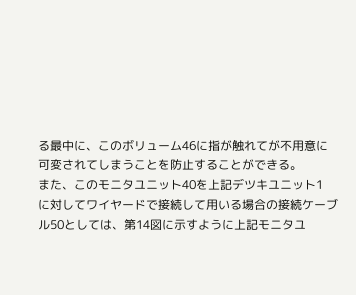る最中に、このボリューム46に指が触れてが不用意に
可変されてしまうことを防止することができる。
また、このモニタユニット40を上記デツキユニット1
に対してワイヤードで接続して用いる場合の接続ケーブ
ル50としては、第14図に示すように上記モニタユ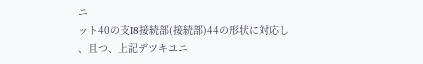ニ
ット40の支I8接続部(接続部)44の形状に対応し
、且つ、上記デツキユニ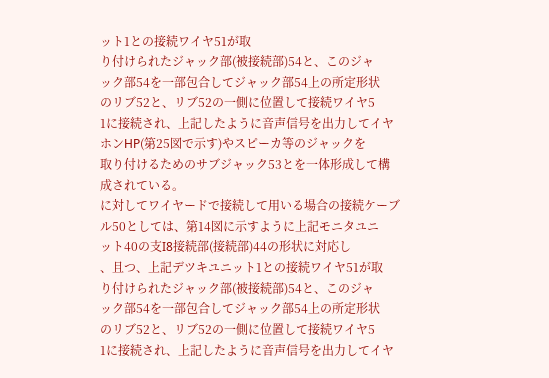ット1との接続ワイヤ51が取
り付けられたジャック部(被接続部)54と、このジャ
ック部54を一部包合してジャック部54上の所定形状
のリブ52と、リブ52の一側に位置して接続ワイヤ5
1に接続され、上記したように音声信号を出力してイヤ
ホンHP(第25図で示す)やスピーカ等のジャックを
取り付けるためのサブジャック53とを一体形成して構
成されている。
に対してワイヤードで接続して用いる場合の接続ケーブ
ル50としては、第14図に示すように上記モニタユニ
ット40の支I8接続部(接続部)44の形状に対応し
、且つ、上記デツキユニット1との接続ワイヤ51が取
り付けられたジャック部(被接続部)54と、このジャ
ック部54を一部包合してジャック部54上の所定形状
のリブ52と、リブ52の一側に位置して接続ワイヤ5
1に接続され、上記したように音声信号を出力してイヤ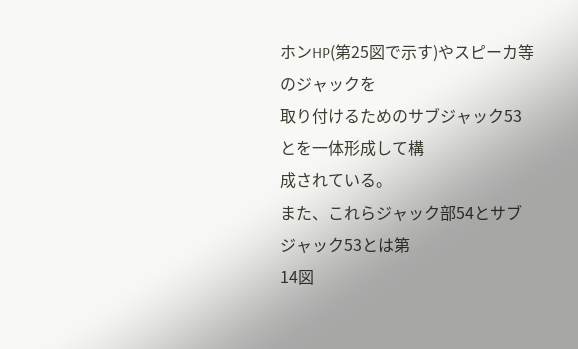ホンHP(第25図で示す)やスピーカ等のジャックを
取り付けるためのサブジャック53とを一体形成して構
成されている。
また、これらジャック部54とサブジャック53とは第
14図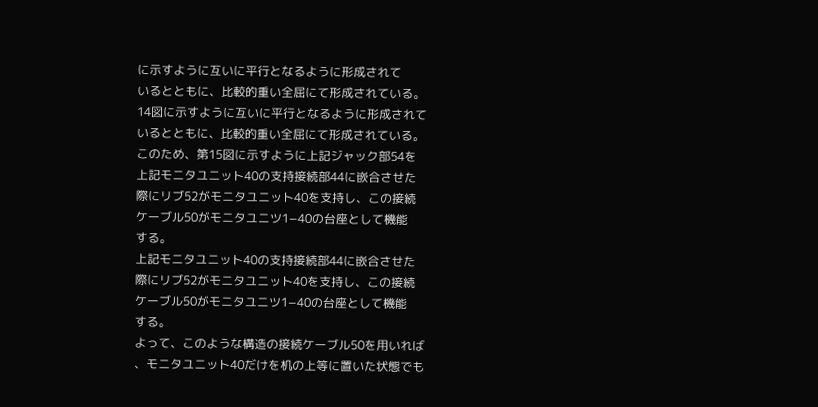に示すように互いに平行となるように形成されて
いるとともに、比較的重い全屈にて形成されている。
14図に示すように互いに平行となるように形成されて
いるとともに、比較的重い全屈にて形成されている。
このため、第15図に示すように上記ジャック部54を
上記モニタユニット40の支持接続部44に嵌合させた
際にリブ52がモニタユニット40を支持し、この接続
ケーブル50がモニタユニツ1−40の台座として機能
する。
上記モニタユニット40の支持接続部44に嵌合させた
際にリブ52がモニタユニット40を支持し、この接続
ケーブル50がモニタユニツ1−40の台座として機能
する。
よって、このような構造の接続ケーブル50を用いれば
、モニタユニット40だけを机の上等に置いた状態でも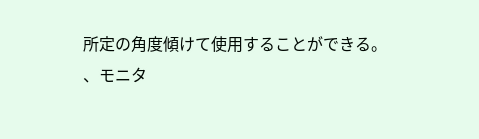所定の角度傾けて使用することができる。
、モニタ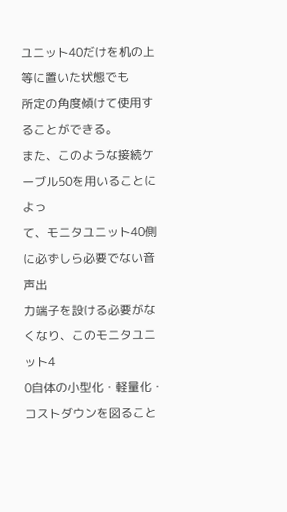ユニット40だけを机の上等に置いた状態でも
所定の角度傾けて使用することができる。
また、このような接続ケーブル50を用いることによっ
て、モニタユニット40側に必ずしら必要でない音声出
力端子を設ける必要がなくなり、このモニタユニット4
0自体の小型化・軽量化・コストダウンを図ること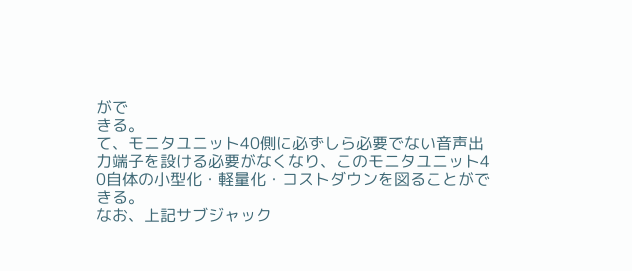がで
きる。
て、モニタユニット40側に必ずしら必要でない音声出
力端子を設ける必要がなくなり、このモニタユニット4
0自体の小型化・軽量化・コストダウンを図ることがで
きる。
なお、上記サブジャック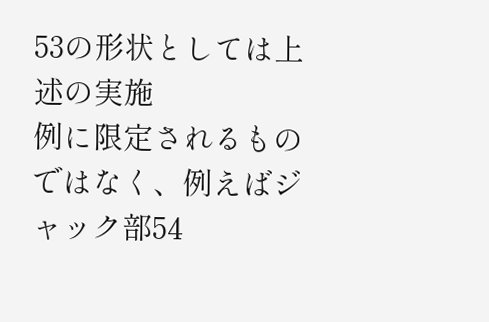53の形状としては上述の実施
例に限定されるものではなく、例えばジャック部54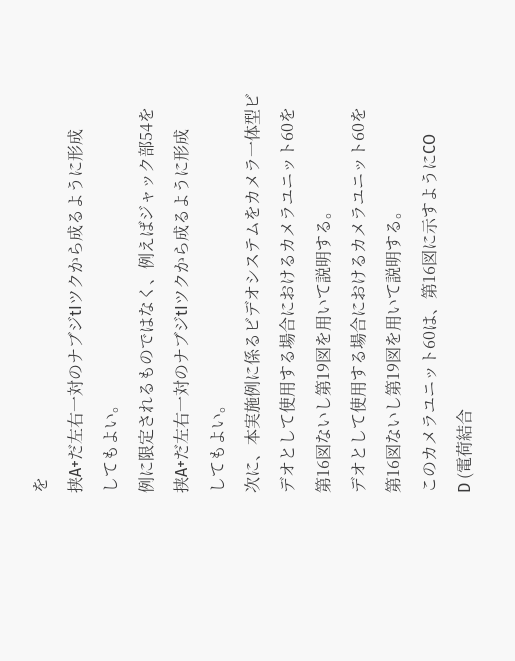を
挟A+だ左右一対のナブジtIツクから成るように形成
してもよい。
例に限定されるものではなく、例えばジャック部54を
挟A+だ左右一対のナブジtIツクから成るように形成
してもよい。
次に、本実施例に係るビデオシステムをカメラ一体型ビ
デオとして使用する場合におけるカメラユニット60を
第16図ないし第19図を用いて説明する。
デオとして使用する場合におけるカメラユニット60を
第16図ないし第19図を用いて説明する。
このカメラユニット60は、第16図に示すようにCO
D (電荷結合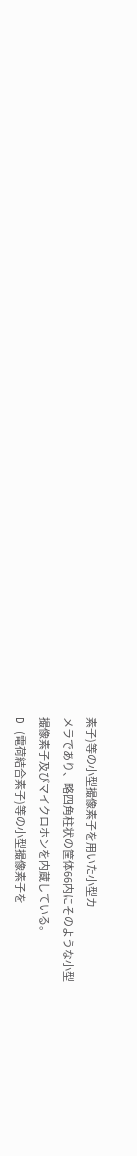素子)等の小型撮像素子を用いた小型カ
メラであり、略四角柱状の筐体66内にそのような小型
撮像素子及びマイクロホンを内蔵している。
D (電荷結合素子)等の小型撮像素子を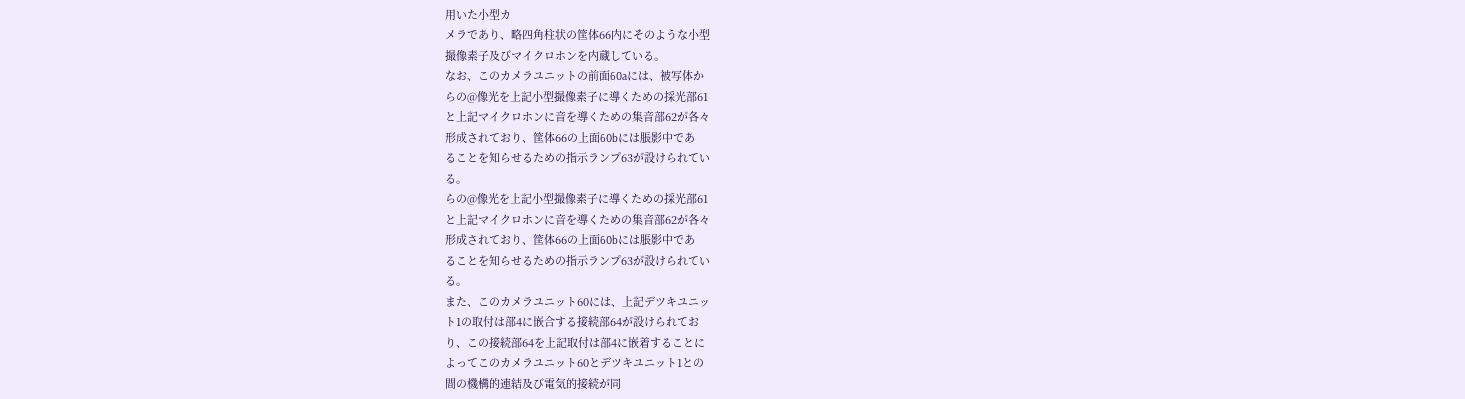用いた小型カ
メラであり、略四角柱状の筐体66内にそのような小型
撮像素子及びマイクロホンを内蔵している。
なお、このカメラユニットの前面60aには、被写体か
らの@像光を上記小型撮像素子に導くための採光部61
と上記マイクロホンに音を導くための集音部62が各々
形成されており、筐体66の上面60bには脹影中であ
ることを知らせるための指示ランプ63が設けられてい
る。
らの@像光を上記小型撮像素子に導くための採光部61
と上記マイクロホンに音を導くための集音部62が各々
形成されており、筐体66の上面60bには脹影中であ
ることを知らせるための指示ランプ63が設けられてい
る。
また、このカメラユニット60には、上記デツキユニッ
ト1の取付は部4に嵌合する接続部64が設けられてお
り、この接続部64を上記取付は部4に嵌着することに
よってこのカメラユニット60とデツキユニット1との
間の機構的連結及び電気的接続が同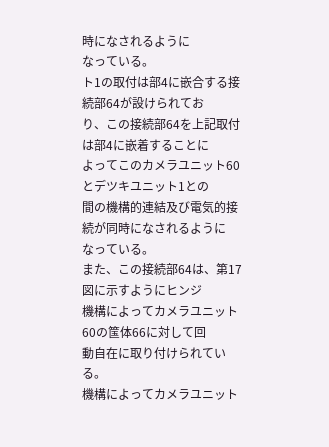時になされるように
なっている。
ト1の取付は部4に嵌合する接続部64が設けられてお
り、この接続部64を上記取付は部4に嵌着することに
よってこのカメラユニット60とデツキユニット1との
間の機構的連結及び電気的接続が同時になされるように
なっている。
また、この接続部64は、第17図に示すようにヒンジ
機構によってカメラユニット60の筺体66に対して回
動自在に取り付けられている。
機構によってカメラユニット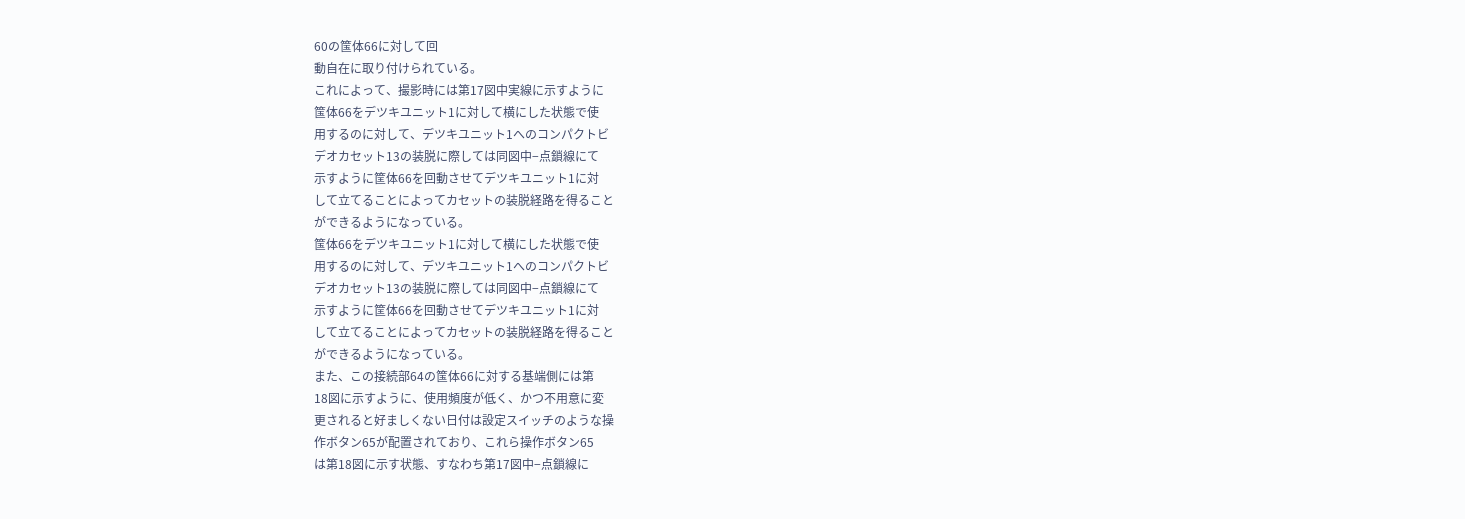60の筺体66に対して回
動自在に取り付けられている。
これによって、撮影時には第17図中実線に示すように
筺体66をデツキユニット1に対して横にした状態で使
用するのに対して、デツキユニット1へのコンパクトビ
デオカセット13の装脱に際しては同図中−点鎖線にて
示すように筐体66を回動させてデツキユニット1に対
して立てることによってカセットの装脱経路を得ること
ができるようになっている。
筺体66をデツキユニット1に対して横にした状態で使
用するのに対して、デツキユニット1へのコンパクトビ
デオカセット13の装脱に際しては同図中−点鎖線にて
示すように筐体66を回動させてデツキユニット1に対
して立てることによってカセットの装脱経路を得ること
ができるようになっている。
また、この接続部64の筺体66に対する基端側には第
18図に示すように、使用頻度が低く、かつ不用意に変
更されると好ましくない日付は設定スイッチのような操
作ボタン65が配置されており、これら操作ボタン65
は第18図に示す状態、すなわち第17図中−点鎖線に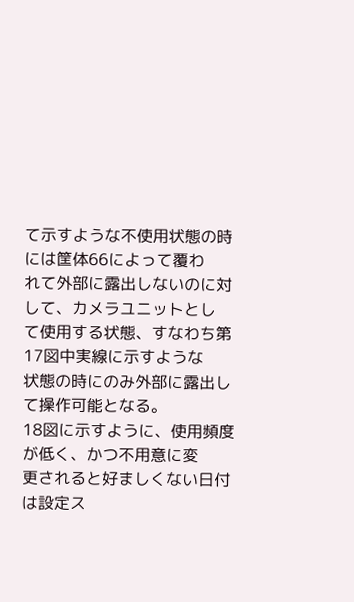て示すような不使用状態の時には筐体66によって覆わ
れて外部に露出しないのに対して、カメラユニットとし
て使用する状態、すなわち第17図中実線に示すような
状態の時にのみ外部に露出して操作可能となる。
18図に示すように、使用頻度が低く、かつ不用意に変
更されると好ましくない日付は設定ス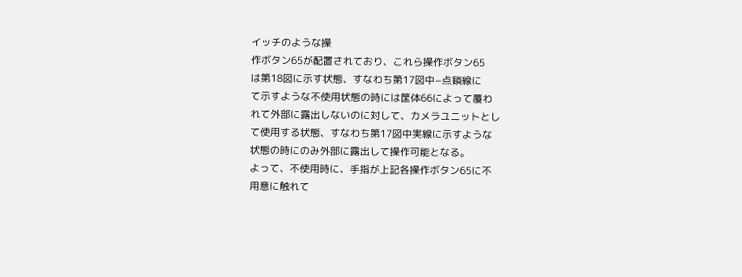イッチのような操
作ボタン65が配置されており、これら操作ボタン65
は第18図に示す状態、すなわち第17図中−点鎖線に
て示すような不使用状態の時には筐体66によって覆わ
れて外部に露出しないのに対して、カメラユニットとし
て使用する状態、すなわち第17図中実線に示すような
状態の時にのみ外部に露出して操作可能となる。
よって、不使用時に、手指が上記各操作ボタン65に不
用意に触れて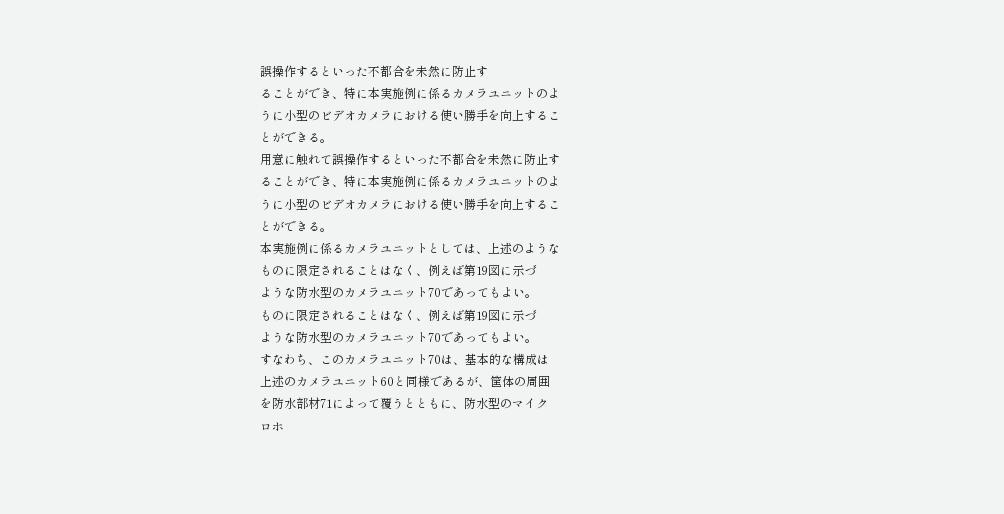誤操作するといった不都合を未然に防止す
ることができ、特に本実施例に係るカメラユニットのよ
うに小型のビデオカメラにおける使い勝手を向上するこ
とができる。
用意に触れて誤操作するといった不都合を未然に防止す
ることができ、特に本実施例に係るカメラユニットのよ
うに小型のビデオカメラにおける使い勝手を向上するこ
とができる。
本実施例に係るカメラユニットとしては、上述のような
ものに限定されることはなく、例えば第19図に示づ゛
ような防水型のカメラユニット70であってもよい。
ものに限定されることはなく、例えば第19図に示づ゛
ような防水型のカメラユニット70であってもよい。
すなわち、このカメラユニット70は、基本的な構成は
上述のカメラユニット60と同様であるが、筐体の周囲
を防水部材71によって覆うとともに、防水型のマイク
ロホ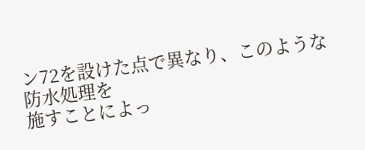ン72を設けた点で異なり、このような防水処理を
施すことによっ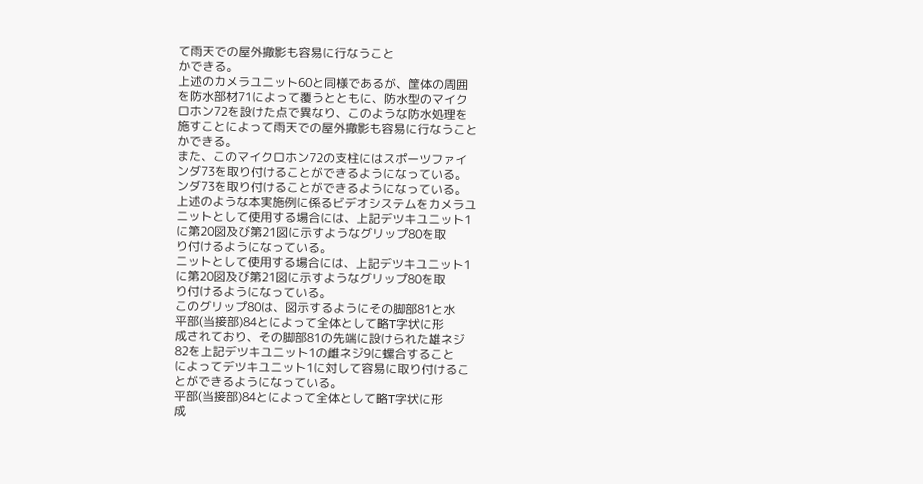て雨天での屋外撤影も容易に行なうこと
かできる。
上述のカメラユニット60と同様であるが、筐体の周囲
を防水部材71によって覆うとともに、防水型のマイク
ロホン72を設けた点で異なり、このような防水処理を
施すことによって雨天での屋外撤影も容易に行なうこと
かできる。
また、このマイクロホン72の支柱にはスポーツファイ
ンダ73を取り付けることができるようになっている。
ンダ73を取り付けることができるようになっている。
上述のような本実施例に係るビデオシステムをカメラユ
ニットとして使用する場合には、上記デツキユニット1
に第20図及び第21図に示すようなグリップ80を取
り付けるようになっている。
ニットとして使用する場合には、上記デツキユニット1
に第20図及び第21図に示すようなグリップ80を取
り付けるようになっている。
このグリップ80は、図示するようにその脚部81と水
平部(当接部)84とによって全体として略T字状に形
成されており、その脚部81の先端に設けられた雄ネジ
82を上記デツキユニット1の雌ネジ9に螺合すること
によってデツキユニット1に対して容易に取り付けるこ
とができるようになっている。
平部(当接部)84とによって全体として略T字状に形
成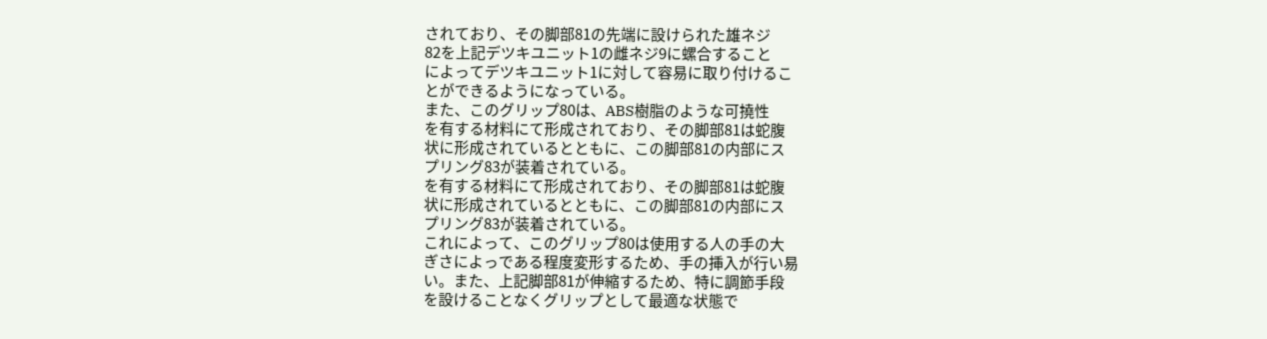されており、その脚部81の先端に設けられた雄ネジ
82を上記デツキユニット1の雌ネジ9に螺合すること
によってデツキユニット1に対して容易に取り付けるこ
とができるようになっている。
また、このグリップ80は、ABS樹脂のような可撓性
を有する材料にて形成されており、その脚部81は蛇腹
状に形成されているとともに、この脚部81の内部にス
プリング83が装着されている。
を有する材料にて形成されており、その脚部81は蛇腹
状に形成されているとともに、この脚部81の内部にス
プリング83が装着されている。
これによって、このグリップ80は使用する人の手の大
ぎさによっである程度変形するため、手の挿入が行い易
い。また、上記脚部81が伸縮するため、特に調節手段
を設けることなくグリップとして最適な状態で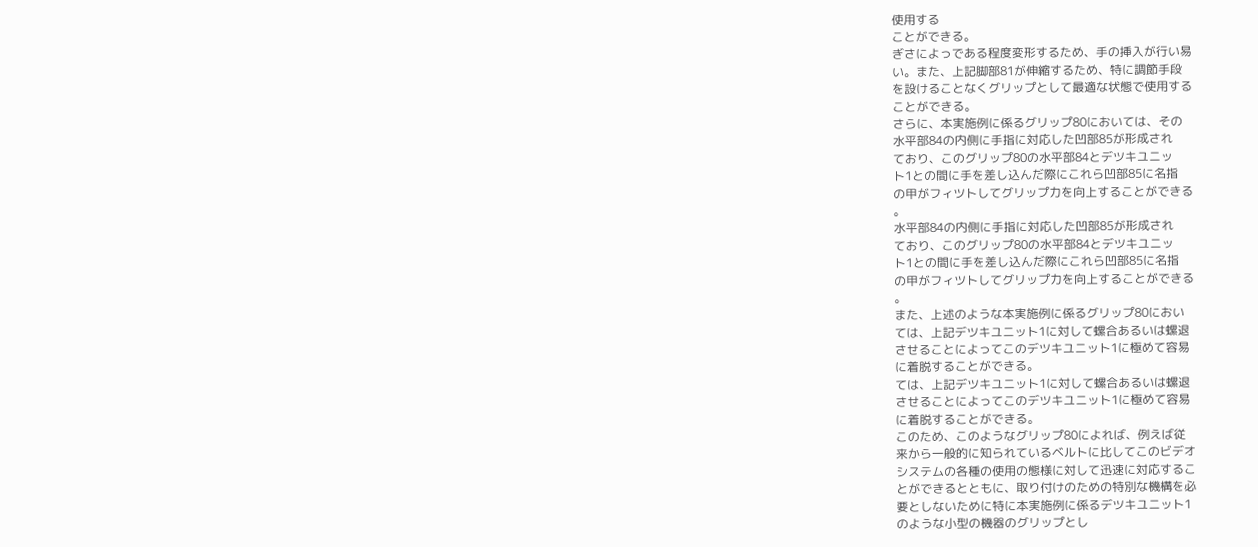使用する
ことができる。
ぎさによっである程度変形するため、手の挿入が行い易
い。また、上記脚部81が伸縮するため、特に調節手段
を設けることなくグリップとして最適な状態で使用する
ことができる。
さらに、本実施例に係るグリップ80においては、その
水平部84の内側に手指に対応した凹部85が形成され
ており、このグリップ80の水平部84とデツキユニッ
ト1との間に手を差し込んだ際にこれら凹部85に名指
の甲がフィツトしてグリップ力を向上することができる
。
水平部84の内側に手指に対応した凹部85が形成され
ており、このグリップ80の水平部84とデツキユニッ
ト1との間に手を差し込んだ際にこれら凹部85に名指
の甲がフィツトしてグリップ力を向上することができる
。
また、上述のような本実施例に係るグリップ80におい
ては、上記デツキユニット1に対して螺合あるいは螺退
させることによってこのデツキユニット1に極めて容易
に着脱することができる。
ては、上記デツキユニット1に対して螺合あるいは螺退
させることによってこのデツキユニット1に極めて容易
に着脱することができる。
このため、このようなグリップ80によれば、例えば従
来から一般的に知られているベルトに比してこのビデオ
システムの各種の使用の態様に対して迅速に対応するこ
とができるとともに、取り付けのための特別な機構を必
要としないために特に本実施例に係るデツキユニット1
のような小型の機器のグリップとし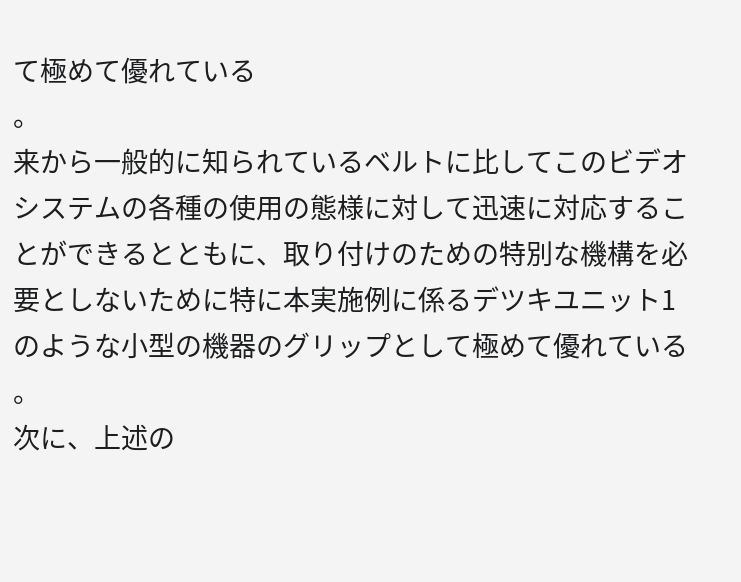て極めて優れている
。
来から一般的に知られているベルトに比してこのビデオ
システムの各種の使用の態様に対して迅速に対応するこ
とができるとともに、取り付けのための特別な機構を必
要としないために特に本実施例に係るデツキユニット1
のような小型の機器のグリップとして極めて優れている
。
次に、上述の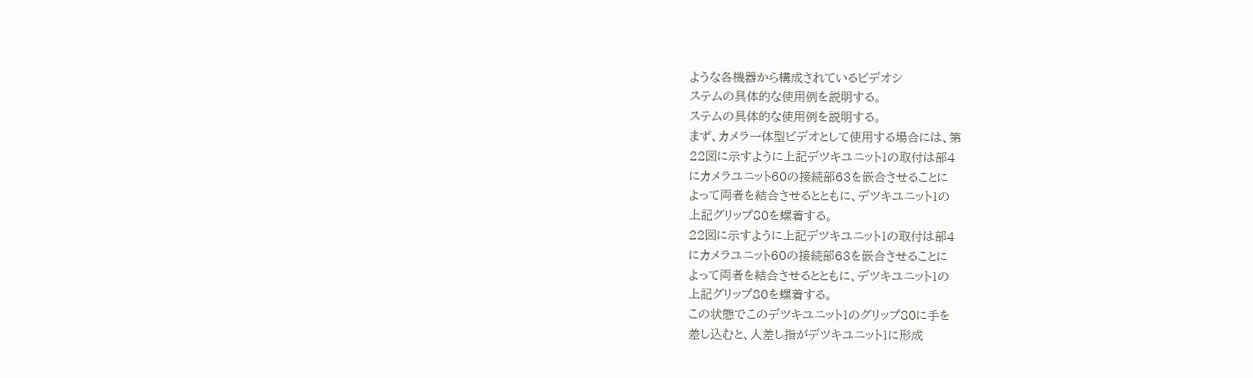ような各機器から構成されているビデオシ
ステムの具体的な使用例を説明する。
ステムの具体的な使用例を説明する。
まず、カメラ一体型ビデオとして使用する場合には、第
22図に示すように上記デツキユニット1の取付は部4
にカメラユニット60の接続部63を嵌合させることに
よって両者を結合させるとともに、デツキユニット1の
上記グリップ80を螺着する。
22図に示すように上記デツキユニット1の取付は部4
にカメラユニット60の接続部63を嵌合させることに
よって両者を結合させるとともに、デツキユニット1の
上記グリップ80を螺着する。
この状態でこのデツキユニット1のグリップ80に手を
差し込むと、人差し指がデツキユニット1に形成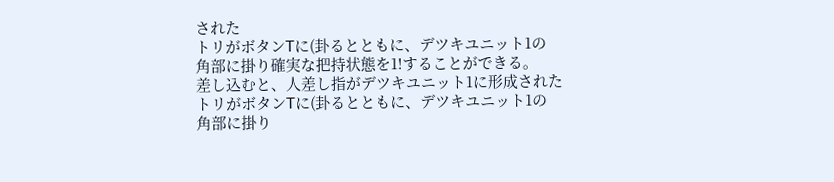された
トリがボタンTに(卦るとともに、デツキユニット1の
角部に掛り確実な把持状態を1!することができる。
差し込むと、人差し指がデツキユニット1に形成された
トリがボタンTに(卦るとともに、デツキユニット1の
角部に掛り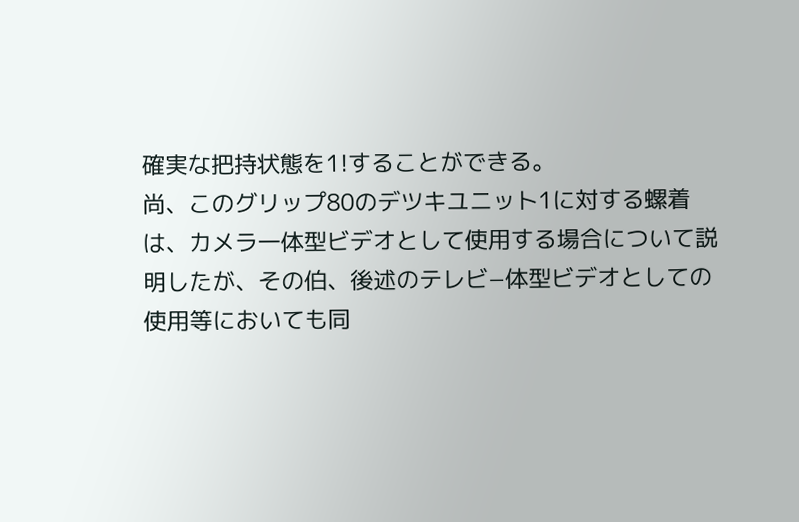確実な把持状態を1!することができる。
尚、このグリップ80のデツキユニット1に対する螺着
は、カメラ一体型ビデオとして使用する場合について説
明したが、その伯、後述のテレビ−体型ビデオとしての
使用等においても同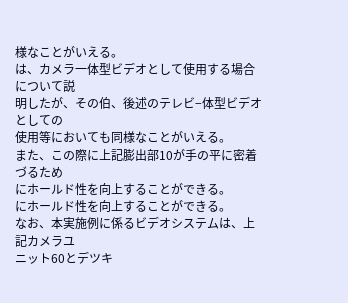様なことがいえる。
は、カメラ一体型ビデオとして使用する場合について説
明したが、その伯、後述のテレビ−体型ビデオとしての
使用等においても同様なことがいえる。
また、この際に上記膨出部10が手の平に密着づるため
にホールド性を向上することができる。
にホールド性を向上することができる。
なお、本実施例に係るビデオシステムは、上記カメラユ
ニット60とデツキ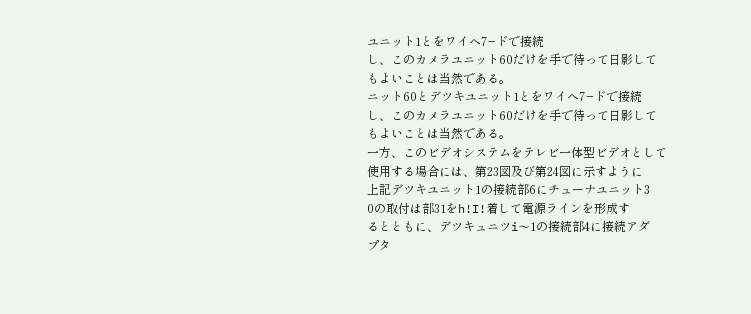ユニット1とをワイへ7−ドで接続
し、このカメラユニット60だけを手で待って日影して
もよいことは当然である。
ニット60とデツキユニット1とをワイへ7−ドで接続
し、このカメラユニット60だけを手で待って日影して
もよいことは当然である。
一方、このビデオシステムをテレビ一体型ビデオとして
使用する場合には、第23図及び第24図に示すように
上記デツキユニット1の接続部6にチューナユニット3
0の取付は部31をh!I!着して電源ラインを形成す
るとともに、デツキュニツi〜1の接続部4に接続アダ
プタ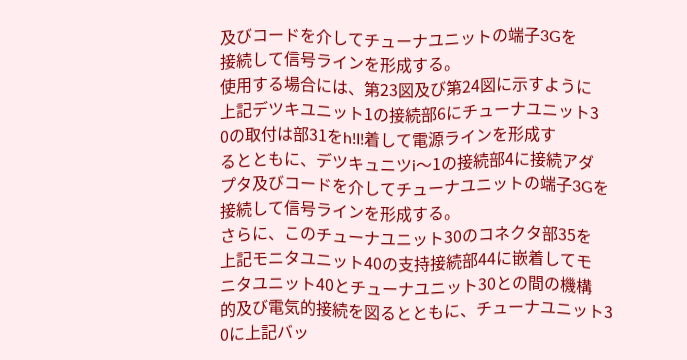及びコードを介してチューナユニットの端子3Gを
接続して信号ラインを形成する。
使用する場合には、第23図及び第24図に示すように
上記デツキユニット1の接続部6にチューナユニット3
0の取付は部31をh!I!着して電源ラインを形成す
るとともに、デツキュニツi〜1の接続部4に接続アダ
プタ及びコードを介してチューナユニットの端子3Gを
接続して信号ラインを形成する。
さらに、このチューナユニット30のコネクタ部35を
上記モニタユニット40の支持接続部44に嵌着してモ
ニタユニット40とチューナユニット30との間の機構
的及び電気的接続を図るとともに、チューナユニット3
0に上記バッ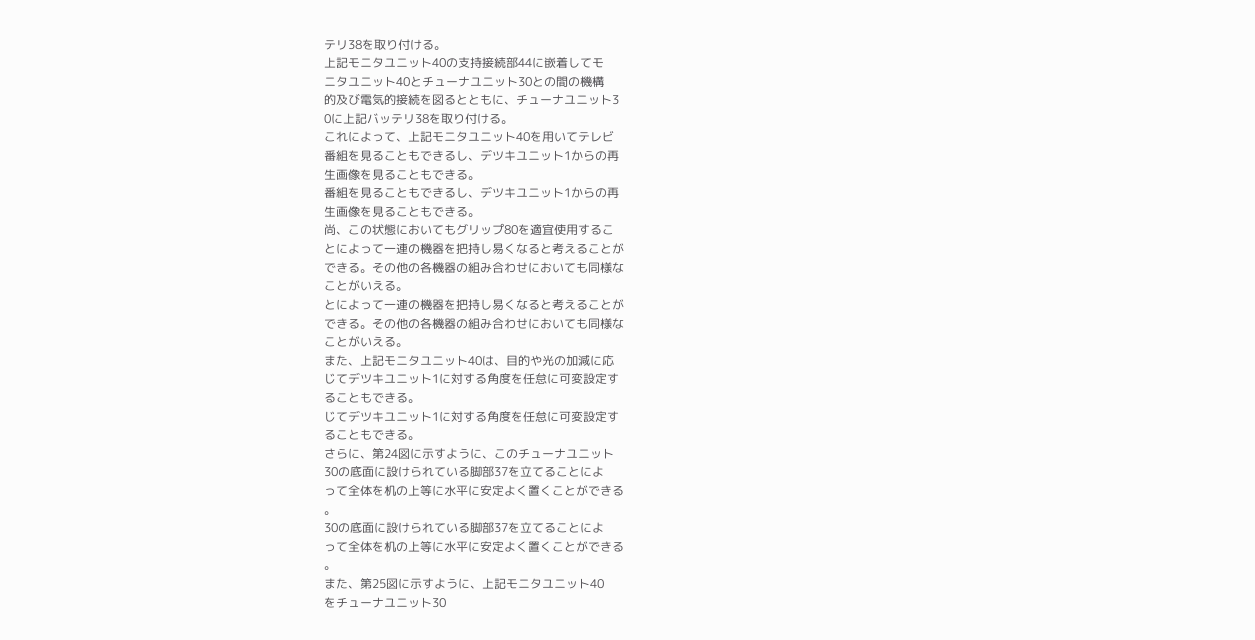テリ38を取り付ける。
上記モニタユニット40の支持接続部44に嵌着してモ
ニタユニット40とチューナユニット30との間の機構
的及び電気的接続を図るとともに、チューナユニット3
0に上記バッテリ38を取り付ける。
これによって、上記モニタユニット40を用いてテレビ
番組を見ることもできるし、デツキユニット1からの再
生画像を見ることもできる。
番組を見ることもできるし、デツキユニット1からの再
生画像を見ることもできる。
尚、この状態においてもグリップ80を適宜使用するこ
とによって一連の機器を把持し易くなると考えることが
できる。その他の各機器の組み合わせにおいても同様な
ことがいえる。
とによって一連の機器を把持し易くなると考えることが
できる。その他の各機器の組み合わせにおいても同様な
ことがいえる。
また、上記モニタユニット40は、目的や光の加減に応
じてデツキユニット1に対する角度を任怠に可変設定す
ることもできる。
じてデツキユニット1に対する角度を任怠に可変設定す
ることもできる。
さらに、第24図に示すように、このチューナユニット
30の底面に設けられている脚部37を立てることによ
って全体を机の上等に水平に安定よく置くことができる
。
30の底面に設けられている脚部37を立てることによ
って全体を机の上等に水平に安定よく置くことができる
。
また、第25図に示すように、上記モニタユニット40
をチューナユニット30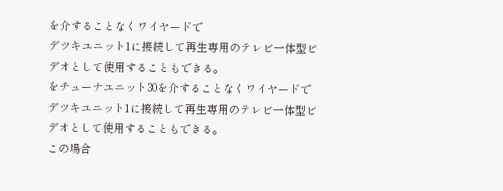を介することなくワイヤードで
デツキユニット1に接続して再生専用のテレビ一体型ビ
デオとして使用することもできる。
をチューナユニット30を介することなくワイヤードで
デツキユニット1に接続して再生専用のテレビ一体型ビ
デオとして使用することもできる。
この場合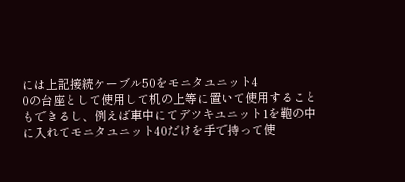には上記接続ケーブル50をモニタユニット4
0の台座として使用して机の上等に置いて使用すること
もできるし、例えば車中にてデツキユニット1を鞄の中
に入れてモニタユニット40だけを手で持って使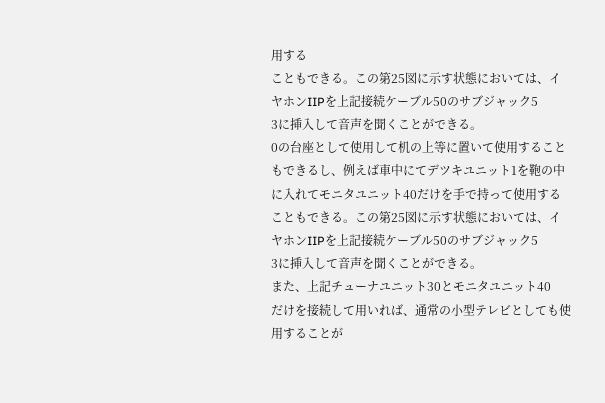用する
こともできる。この第25図に示す状態においては、イ
ヤホンIIPを上記接続ケーブル50のサブジャック5
3に挿入して音声を聞くことができる。
0の台座として使用して机の上等に置いて使用すること
もできるし、例えば車中にてデツキユニット1を鞄の中
に入れてモニタユニット40だけを手で持って使用する
こともできる。この第25図に示す状態においては、イ
ヤホンIIPを上記接続ケーブル50のサブジャック5
3に挿入して音声を聞くことができる。
また、上記チューナユニット30とモニタユニット40
だけを接続して用いれば、通常の小型テレビとしても使
用することが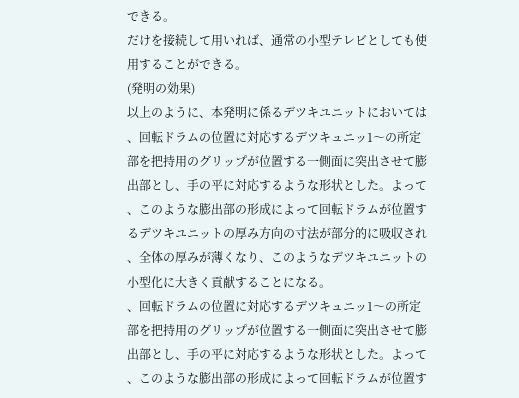できる。
だけを接続して用いれば、通常の小型テレビとしても使
用することができる。
(発明の効果)
以上のように、本発明に係るデツキユニットにおいては
、回転ドラムの位置に対応するデツキュニッ1〜の所定
部を把持用のグリップが位置する一側面に突出させて膨
出部とし、手の平に対応するような形状とした。よって
、このような膨出部の形成によって回転ドラムが位置す
るデツキユニットの厚み方向の寸法が部分的に吸収され
、全体の厚みが薄くなり、このようなデツキユニットの
小型化に大きく貢献することになる。
、回転ドラムの位置に対応するデツキュニッ1〜の所定
部を把持用のグリップが位置する一側面に突出させて膨
出部とし、手の平に対応するような形状とした。よって
、このような膨出部の形成によって回転ドラムが位置す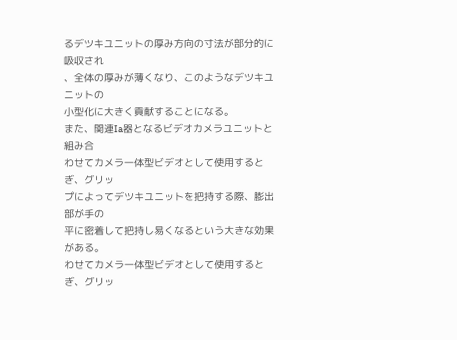るデツキユニットの厚み方向の寸法が部分的に吸収され
、全体の厚みが薄くなり、このようなデツキユニットの
小型化に大きく貢献することになる。
また、関連Ia器となるビデオカメラユニットと組み合
わせてカメラ一体型ビデオとして使用するとぎ、グリッ
プによってデツキユニットを把持する際、膨出部が手の
平に密着して把持し易くなるという大きな効果がある。
わせてカメラ一体型ビデオとして使用するとぎ、グリッ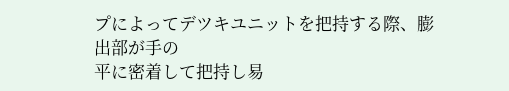プによってデツキユニットを把持する際、膨出部が手の
平に密着して把持し易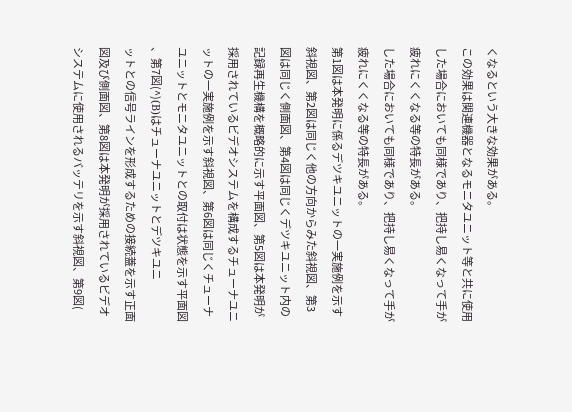くなるという大きな効果がある。
この効果は関連機器となるモニタユニット等と共に使用
した場合においても同様であり、把持し易くなって手が
疲れにくくなる等の特長がある。
した場合においても同様であり、把持し易くなって手が
疲れにくくなる等の特長がある。
第1図は本発明に係るデツキユニットの一実施例を示す
斜視図、第2図は同じく他の方向からみた斜視図、第3
図は同じく側面図、第4図は同じくデツキユニット内の
記録再生機構を概略的に示す平面図、第5図は本発明が
採用されているビデオシステムを構成するチューナユニ
ットの一実施例を示す斜視図、第6図は同じくチューナ
ユニットとモニタユニットとの取付は状態を示す平面図
、第7図(^)(B)はチューナユニットとデツキユニ
ットとの信号ラインを形成するための接続蓋を示す正面
図及び側面図、第8図は本発明が採用されているビデオ
システムに使用されるバッテリを示す斜視図、第9図(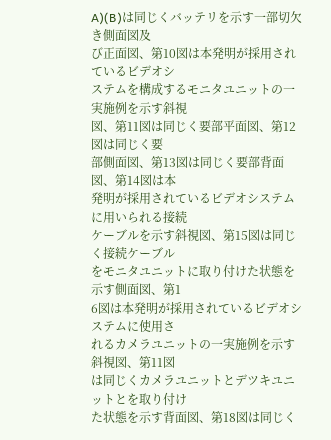A)(B)は同じくバッテリを示す一部切欠き側面図及
び正面図、第10図は本発明が採用されているビデオシ
ステムを構成するモニタユニットの一実施例を示す斜視
図、第11図は同じく要部平面図、第12図は同じく要
部側面図、第13図は同じく要部背面図、第14図は本
発明が採用されているビデオシステムに用いられる接続
ケーブルを示す斜視図、第15図は同じく接続ケーブル
をモニタユニットに取り付けた状態を示す側面図、第1
6図は本発明が採用されているビデオシステムに使用さ
れるカメラユニットの一実施例を示す斜視図、第11図
は同じくカメラユニットとデツキユニットとを取り付け
た状態を示す背面図、第18図は同じく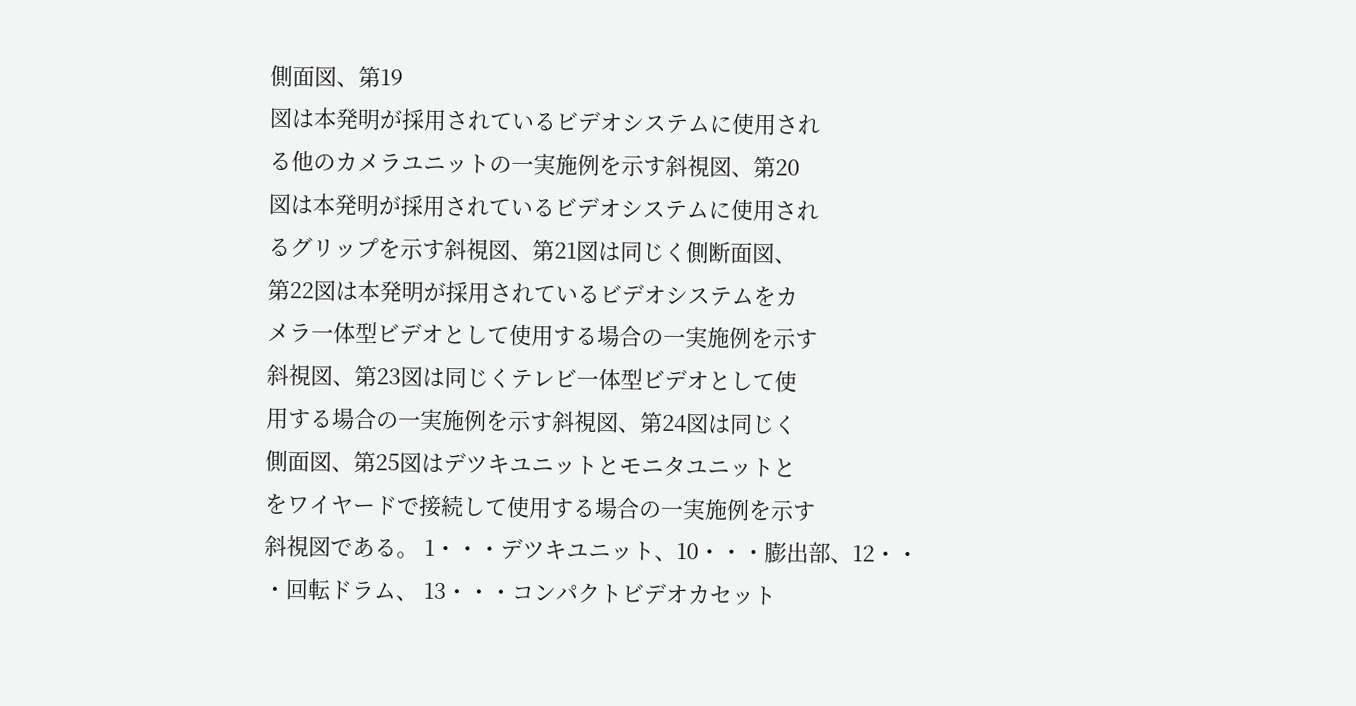側面図、第19
図は本発明が採用されているビデオシステムに使用され
る他のカメラユニットの一実施例を示す斜視図、第20
図は本発明が採用されているビデオシステムに使用され
るグリップを示す斜視図、第21図は同じく側断面図、
第22図は本発明が採用されているビデオシステムをカ
メラ一体型ビデオとして使用する場合の一実施例を示す
斜視図、第23図は同じくテレビ一体型ビデオとして使
用する場合の一実施例を示す斜視図、第24図は同じく
側面図、第25図はデツキユニットとモニタユニットと
をワイヤードで接続して使用する場合の一実施例を示す
斜視図である。 1・・・デツキユニット、10・・・膨出部、12・・
・回転ドラム、 13・・・コンパクトビデオカセット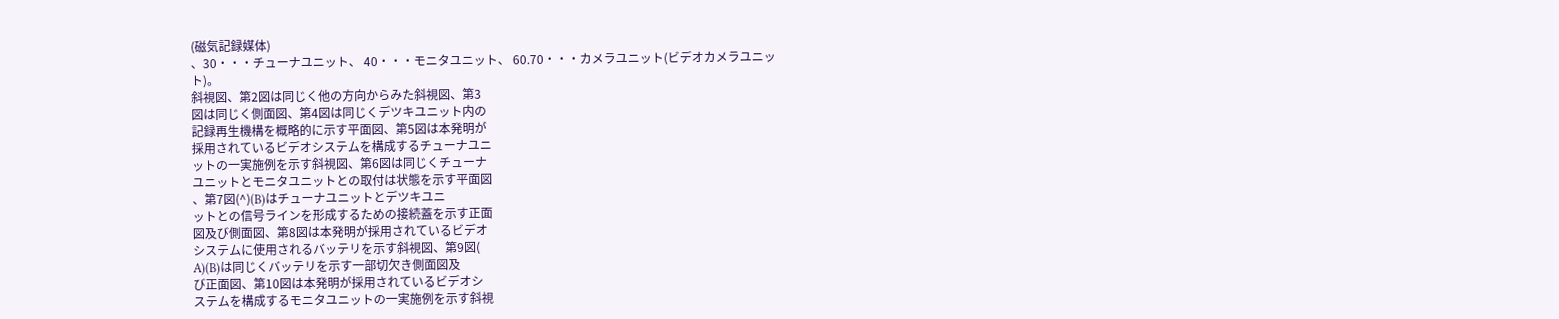(磁気記録媒体)
、30・・・チューナユニット、 40・・・モニタユニット、 60.70・・・カメラユニット(ビデオカメラユニッ
ト)。
斜視図、第2図は同じく他の方向からみた斜視図、第3
図は同じく側面図、第4図は同じくデツキユニット内の
記録再生機構を概略的に示す平面図、第5図は本発明が
採用されているビデオシステムを構成するチューナユニ
ットの一実施例を示す斜視図、第6図は同じくチューナ
ユニットとモニタユニットとの取付は状態を示す平面図
、第7図(^)(B)はチューナユニットとデツキユニ
ットとの信号ラインを形成するための接続蓋を示す正面
図及び側面図、第8図は本発明が採用されているビデオ
システムに使用されるバッテリを示す斜視図、第9図(
A)(B)は同じくバッテリを示す一部切欠き側面図及
び正面図、第10図は本発明が採用されているビデオシ
ステムを構成するモニタユニットの一実施例を示す斜視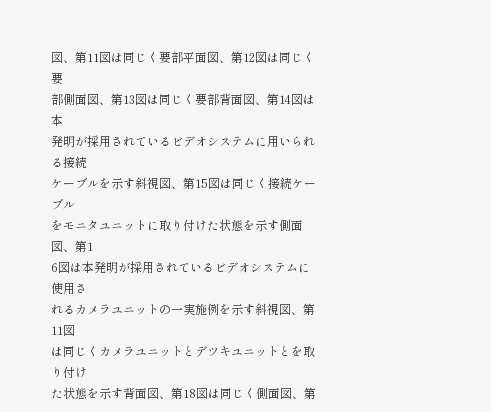図、第11図は同じく要部平面図、第12図は同じく要
部側面図、第13図は同じく要部背面図、第14図は本
発明が採用されているビデオシステムに用いられる接続
ケーブルを示す斜視図、第15図は同じく接続ケーブル
をモニタユニットに取り付けた状態を示す側面図、第1
6図は本発明が採用されているビデオシステムに使用さ
れるカメラユニットの一実施例を示す斜視図、第11図
は同じくカメラユニットとデツキユニットとを取り付け
た状態を示す背面図、第18図は同じく側面図、第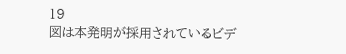19
図は本発明が採用されているビデ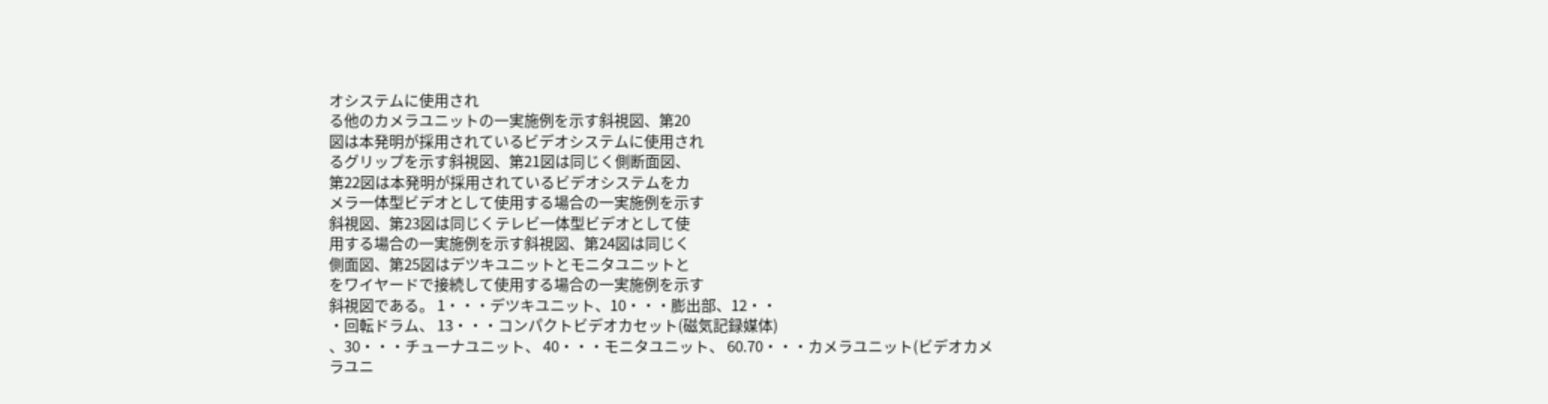オシステムに使用され
る他のカメラユニットの一実施例を示す斜視図、第20
図は本発明が採用されているビデオシステムに使用され
るグリップを示す斜視図、第21図は同じく側断面図、
第22図は本発明が採用されているビデオシステムをカ
メラ一体型ビデオとして使用する場合の一実施例を示す
斜視図、第23図は同じくテレビ一体型ビデオとして使
用する場合の一実施例を示す斜視図、第24図は同じく
側面図、第25図はデツキユニットとモニタユニットと
をワイヤードで接続して使用する場合の一実施例を示す
斜視図である。 1・・・デツキユニット、10・・・膨出部、12・・
・回転ドラム、 13・・・コンパクトビデオカセット(磁気記録媒体)
、30・・・チューナユニット、 40・・・モニタユニット、 60.70・・・カメラユニット(ビデオカメラユニ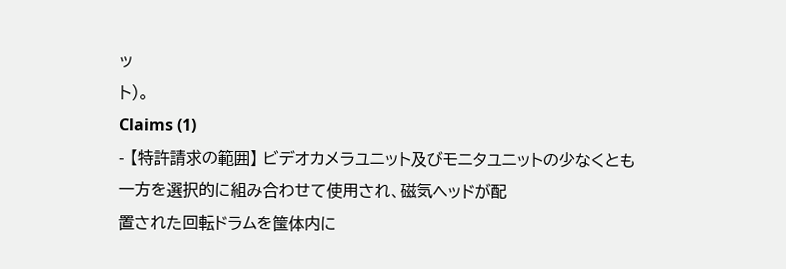ッ
ト)。
Claims (1)
- 【特許請求の範囲】 ビデオカメラユニット及びモニタユニットの少なくとも
一方を選択的に組み合わせて使用され、磁気ヘッドが配
置された回転ドラムを筺体内に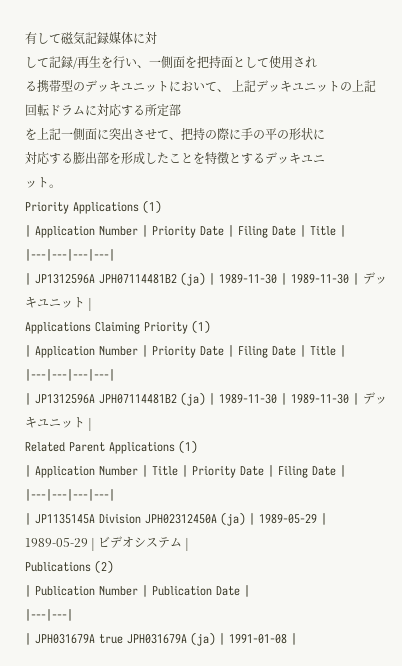有して磁気記録媒体に対
して記録/再生を行い、一側面を把持面として使用され
る携帯型のデッキユニットにおいて、 上記デッキユニットの上記回転ドラムに対応する所定部
を上記一側面に突出させて、把持の際に手の平の形状に
対応する膨出部を形成したことを特徴とするデッキユニ
ット。
Priority Applications (1)
| Application Number | Priority Date | Filing Date | Title |
|---|---|---|---|
| JP1312596A JPH07114481B2 (ja) | 1989-11-30 | 1989-11-30 | デッキユニット |
Applications Claiming Priority (1)
| Application Number | Priority Date | Filing Date | Title |
|---|---|---|---|
| JP1312596A JPH07114481B2 (ja) | 1989-11-30 | 1989-11-30 | デッキユニット |
Related Parent Applications (1)
| Application Number | Title | Priority Date | Filing Date |
|---|---|---|---|
| JP1135145A Division JPH02312450A (ja) | 1989-05-29 | 1989-05-29 | ビデオシステム |
Publications (2)
| Publication Number | Publication Date |
|---|---|
| JPH031679A true JPH031679A (ja) | 1991-01-08 |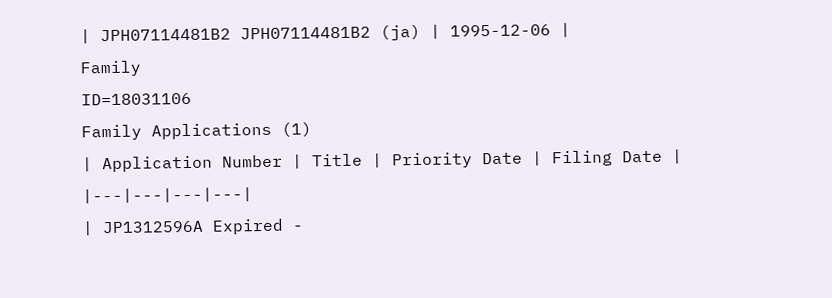| JPH07114481B2 JPH07114481B2 (ja) | 1995-12-06 |
Family
ID=18031106
Family Applications (1)
| Application Number | Title | Priority Date | Filing Date |
|---|---|---|---|
| JP1312596A Expired -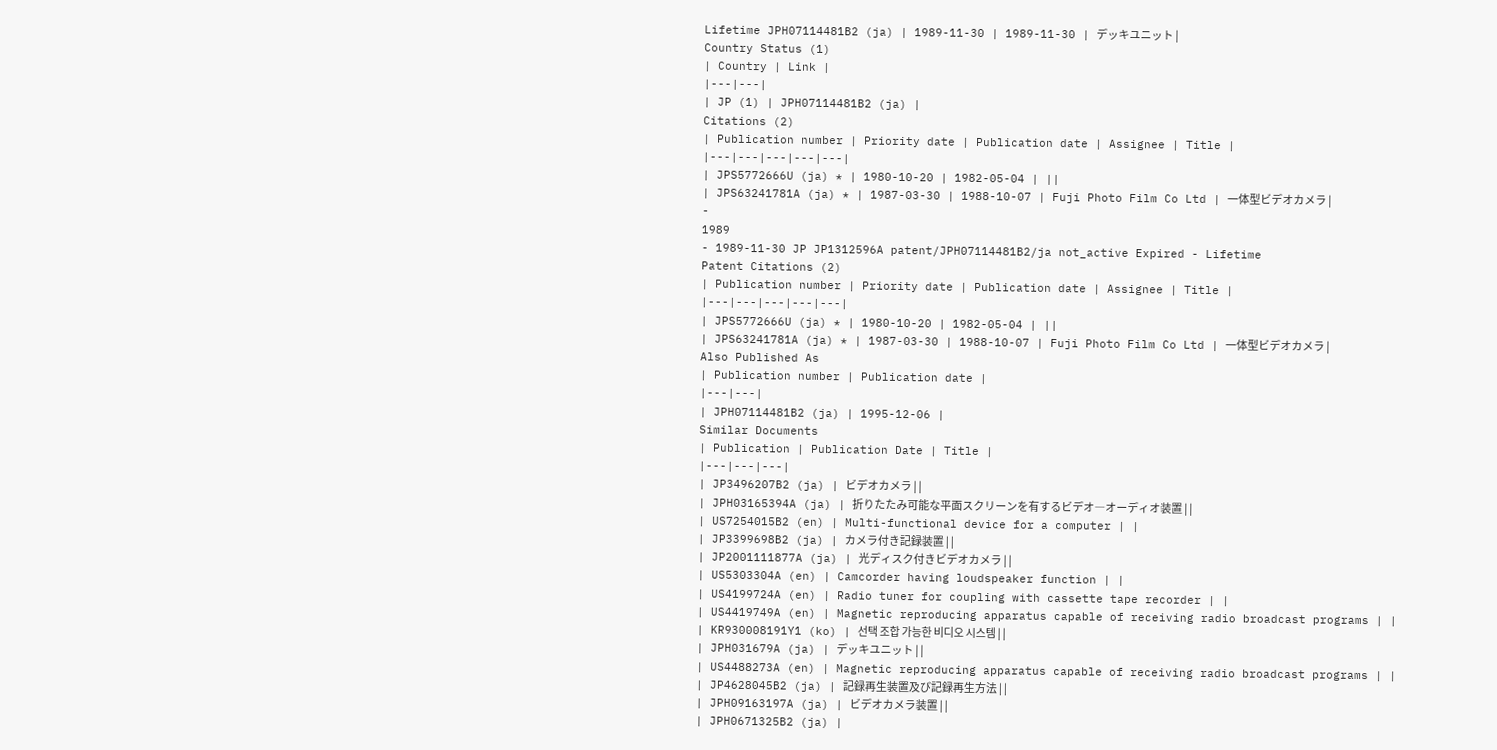Lifetime JPH07114481B2 (ja) | 1989-11-30 | 1989-11-30 | デッキユニット |
Country Status (1)
| Country | Link |
|---|---|
| JP (1) | JPH07114481B2 (ja) |
Citations (2)
| Publication number | Priority date | Publication date | Assignee | Title |
|---|---|---|---|---|
| JPS5772666U (ja) * | 1980-10-20 | 1982-05-04 | ||
| JPS63241781A (ja) * | 1987-03-30 | 1988-10-07 | Fuji Photo Film Co Ltd | 一体型ビデオカメラ |
-
1989
- 1989-11-30 JP JP1312596A patent/JPH07114481B2/ja not_active Expired - Lifetime
Patent Citations (2)
| Publication number | Priority date | Publication date | Assignee | Title |
|---|---|---|---|---|
| JPS5772666U (ja) * | 1980-10-20 | 1982-05-04 | ||
| JPS63241781A (ja) * | 1987-03-30 | 1988-10-07 | Fuji Photo Film Co Ltd | 一体型ビデオカメラ |
Also Published As
| Publication number | Publication date |
|---|---|
| JPH07114481B2 (ja) | 1995-12-06 |
Similar Documents
| Publication | Publication Date | Title |
|---|---|---|
| JP3496207B2 (ja) | ビデオカメラ | |
| JPH03165394A (ja) | 折りたたみ可能な平面スクリーンを有するビデオ―オーディオ装置 | |
| US7254015B2 (en) | Multi-functional device for a computer | |
| JP3399698B2 (ja) | カメラ付き記録装置 | |
| JP2001111877A (ja) | 光ディスク付きビデオカメラ | |
| US5303304A (en) | Camcorder having loudspeaker function | |
| US4199724A (en) | Radio tuner for coupling with cassette tape recorder | |
| US4419749A (en) | Magnetic reproducing apparatus capable of receiving radio broadcast programs | |
| KR930008191Y1 (ko) | 선택 조합 가능한 비디오 시스템 | |
| JPH031679A (ja) | デッキユニット | |
| US4488273A (en) | Magnetic reproducing apparatus capable of receiving radio broadcast programs | |
| JP4628045B2 (ja) | 記録再生装置及び記録再生方法 | |
| JPH09163197A (ja) | ビデオカメラ装置 | |
| JPH0671325B2 (ja) |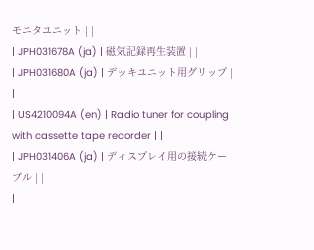モニタユニット | |
| JPH031678A (ja) | 磁気記録再生装置 | |
| JPH031680A (ja) | デッキユニット用グリップ | |
| US4210094A (en) | Radio tuner for coupling with cassette tape recorder | |
| JPH031406A (ja) | ディスプレイ用の接続ケーブル | |
|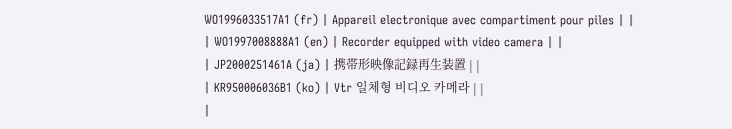WO1996033517A1 (fr) | Appareil electronique avec compartiment pour piles | |
| WO1997008888A1 (en) | Recorder equipped with video camera | |
| JP2000251461A (ja) | 携帯形映像記録再生装置 | |
| KR950006036B1 (ko) | Vtr 일체형 비디오 카메라 | |
|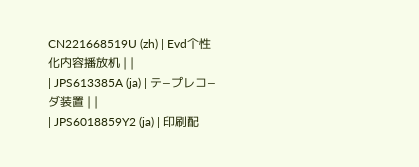CN221668519U (zh) | Evd个性化内容播放机 | |
| JPS613385A (ja) | テ−プレコ−ダ装置 | |
| JPS6018859Y2 (ja) | 印刷配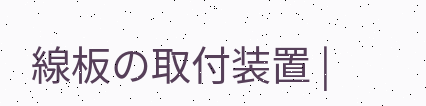線板の取付装置 |